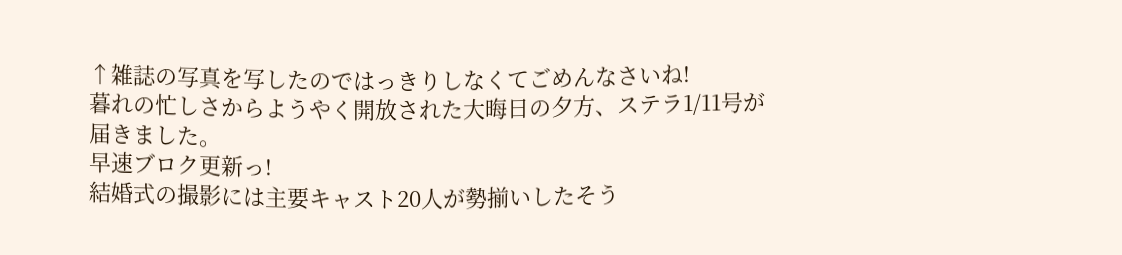↑雑誌の写真を写したのではっきりしなくてごめんなさいね!
暮れの忙しさからようやく開放された大晦日の夕方、ステラ1/11号が届きました。
早速ブロク更新っ!
結婚式の撮影には主要キャスト20人が勢揃いしたそう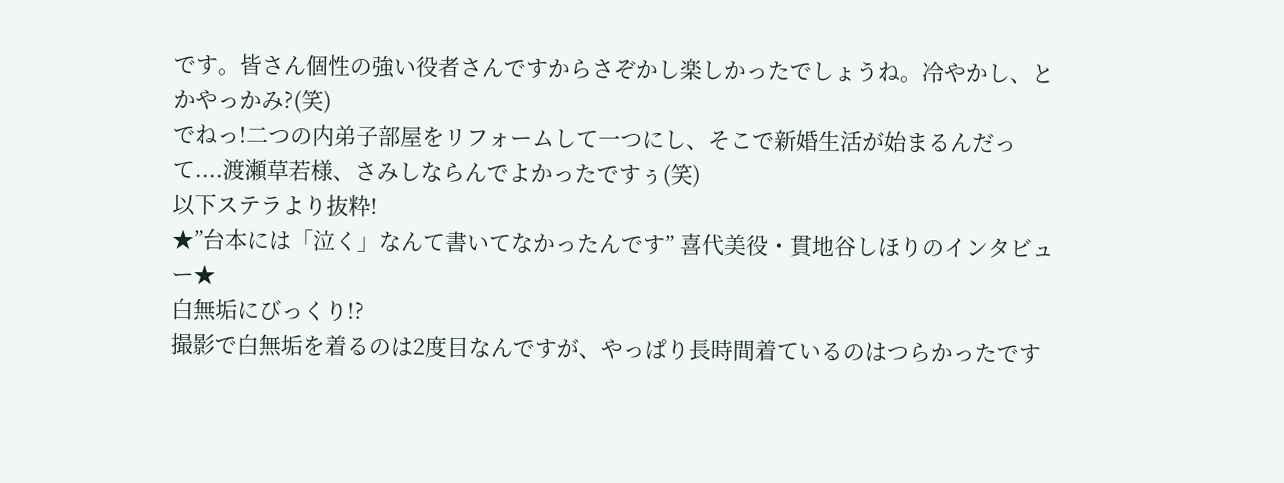です。皆さん個性の強い役者さんですからさぞかし楽しかったでしょうね。冷やかし、とかやっかみ?(笑)
でねっ!二つの内弟子部屋をリフォームして一つにし、そこで新婚生活が始まるんだって....渡瀬草若様、さみしならんでよかったですぅ(笑)
以下ステラより抜粋!
★”台本には「泣く」なんて書いてなかったんです” 喜代美役・貫地谷しほりのインタビュー★
白無垢にびっくり!?
撮影で白無垢を着るのは2度目なんですが、やっぱり長時間着ているのはつらかったです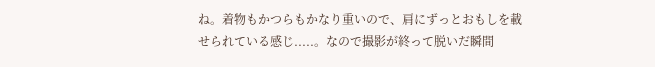ね。着物もかつらもかなり重いので、肩にずっとおもしを載せられている感じ.....。なので撮影が終って脱いだ瞬間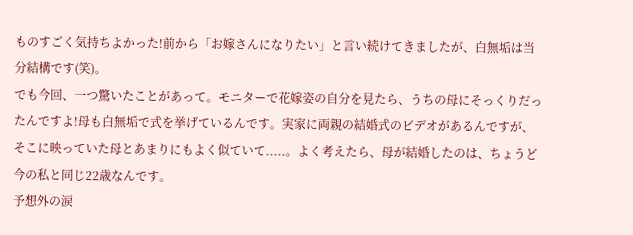ものすごく気持ちよかった!前から「お嫁さんになりたい」と言い続けてきましたが、白無垢は当分結構です(笑)。
でも今回、一つ驚いたことがあって。モニターで花嫁姿の自分を見たら、うちの母にそっくりだったんですよ!母も白無垢で式を挙げているんです。実家に両親の結婚式のビデオがあるんですが、そこに映っていた母とあまりにもよく似ていて.....。よく考えたら、母が結婚したのは、ちょうど今の私と同じ22歳なんです。
予想外の涙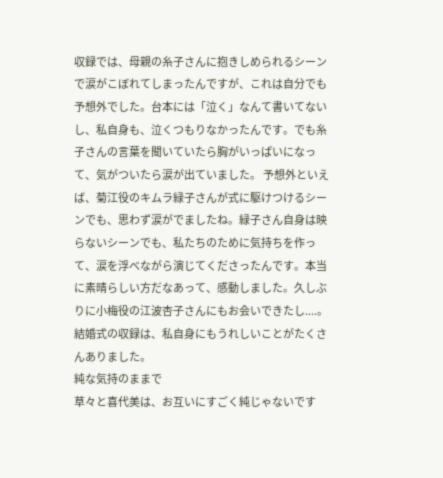収録では、母親の糸子さんに抱きしめられるシーンで涙がこぼれてしまったんですが、これは自分でも予想外でした。台本には「泣く」なんて書いてないし、私自身も、泣くつもりなかったんです。でも糸子さんの言葉を聞いていたら胸がいっぱいになって、気がついたら涙が出ていました。 予想外といえば、菊江役のキムラ緑子さんが式に駆けつけるシーンでも、思わず涙がでましたね。緑子さん自身は映らないシーンでも、私たちのために気持ちを作って、涙を浮べながら演じてくださったんです。本当に素晴らしい方だなあって、感動しました。久しぶりに小梅役の江波杏子さんにもお会いできたし....。結婚式の収録は、私自身にもうれしいことがたくさんありました。
純な気持のままで
草々と喜代美は、お互いにすごく純じゃないです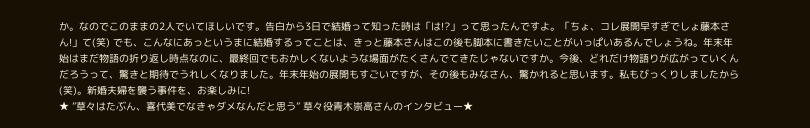か。なのでこのままの2人でいてほしいです。告白から3日で結婚って知った時は「は!?」って思ったんですよ。「ちょ、コレ展開早すぎでしょ藤本さん!」て(笑) でも、こんなにあっというまに結婚するってことは、きっと藤本さんはこの後も脚本に書きたいことがいっぱいあるんでしょうね。年末年始はまだ物語の折り返し時点なのに、最終回でもおかしくないような場面がたくさんでてきたじゃないですか。今後、どれだけ物語りが広がっていくんだろうって、驚きと期待でうれしくなりました。年末年始の展開もすごいですが、その後もみなさん、驚かれると思います。私もびっくりしましたから(笑)。新婚夫婦を襲う事件を、お楽しみに!
★ ”草々はたぶん、喜代美でなきゃダメなんだと思う” 草々役青木崇高さんのインタビュー★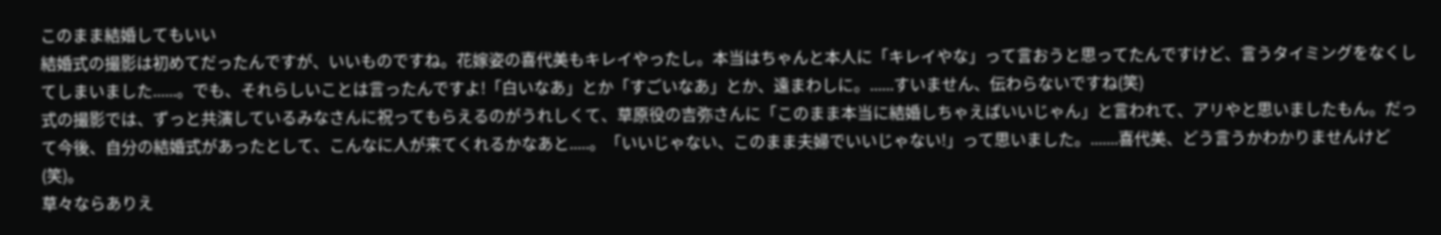このまま結婚してもいい
結婚式の撮影は初めてだったんですが、いいものですね。花嫁姿の喜代美もキレイやったし。本当はちゃんと本人に「キレイやな」って言おうと思ってたんですけど、言うタイミングをなくしてしまいました......。でも、それらしいことは言ったんですよ!「白いなあ」とか「すごいなあ」とか、遠まわしに。......すいません、伝わらないですね(笑)
式の撮影では、ずっと共演しているみなさんに祝ってもらえるのがうれしくて、草原役の吉弥さんに「このまま本当に結婚しちゃえばいいじゃん」と言われて、アリやと思いましたもん。だって今後、自分の結婚式があったとして、こんなに人が来てくれるかなあと.....。「いいじゃない、このまま夫婦でいいじゃない!」って思いました。.......喜代美、どう言うかわかりませんけど(笑)。
草々ならありえ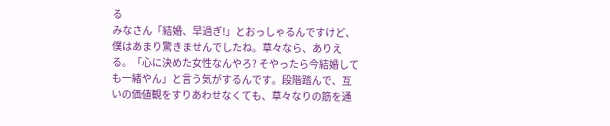る
みなさん「結婚、早過ぎ!」とおっしゃるんですけど、僕はあまり驚きませんでしたね。草々なら、ありえる。「心に決めた女性なんやろ? そやったら今結婚しても一緒やん」と言う気がするんです。段階踏んで、互いの価値観をすりあわせなくても、草々なりの筋を通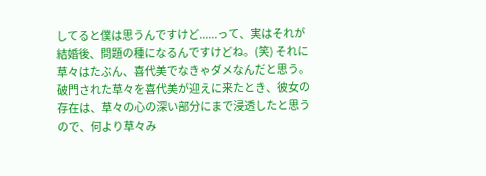してると僕は思うんですけど......って、実はそれが結婚後、問題の種になるんですけどね。(笑) それに草々はたぶん、喜代美でなきゃダメなんだと思う。破門された草々を喜代美が迎えに来たとき、彼女の存在は、草々の心の深い部分にまで浸透したと思うので、何より草々み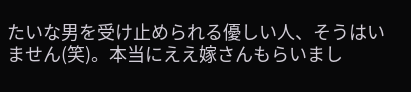たいな男を受け止められる優しい人、そうはいません(笑)。本当にええ嫁さんもらいまし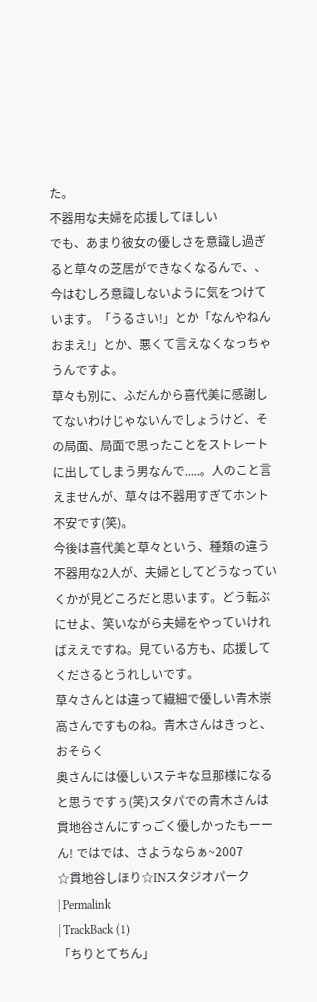た。
不器用な夫婦を応援してほしい
でも、あまり彼女の優しさを意識し過ぎると草々の芝居ができなくなるんで、、今はむしろ意識しないように気をつけています。「うるさい!」とか「なんやねんおまえ!」とか、悪くて言えなくなっちゃうんですよ。
草々も別に、ふだんから喜代美に感謝してないわけじゃないんでしょうけど、その局面、局面で思ったことをストレートに出してしまう男なんで.....。人のこと言えませんが、草々は不器用すぎてホント不安です(笑)。
今後は喜代美と草々という、種類の違う不器用な2人が、夫婦としてどうなっていくかが見どころだと思います。どう転ぶにせよ、笑いながら夫婦をやっていければええですね。見ている方も、応援してくださるとうれしいです。
草々さんとは違って繊細で優しい青木崇高さんですものね。青木さんはきっと、おそらく
奥さんには優しいステキな旦那様になると思うですぅ(笑)スタパでの青木さんは貫地谷さんにすっごく優しかったもーーん! ではでは、さようならぁ~2007
☆貫地谷しほり☆INスタジオパーク
| Permalink
| TrackBack (1)
「ちりとてちん」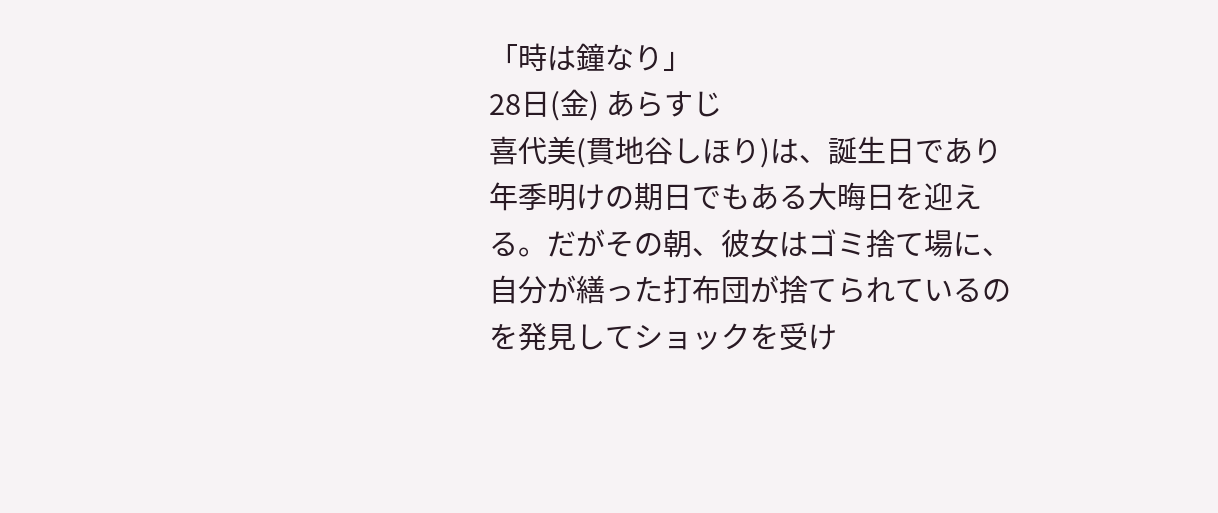「時は鐘なり」
28日(金) あらすじ
喜代美(貫地谷しほり)は、誕生日であり年季明けの期日でもある大晦日を迎える。だがその朝、彼女はゴミ捨て場に、自分が繕った打布団が捨てられているのを発見してショックを受け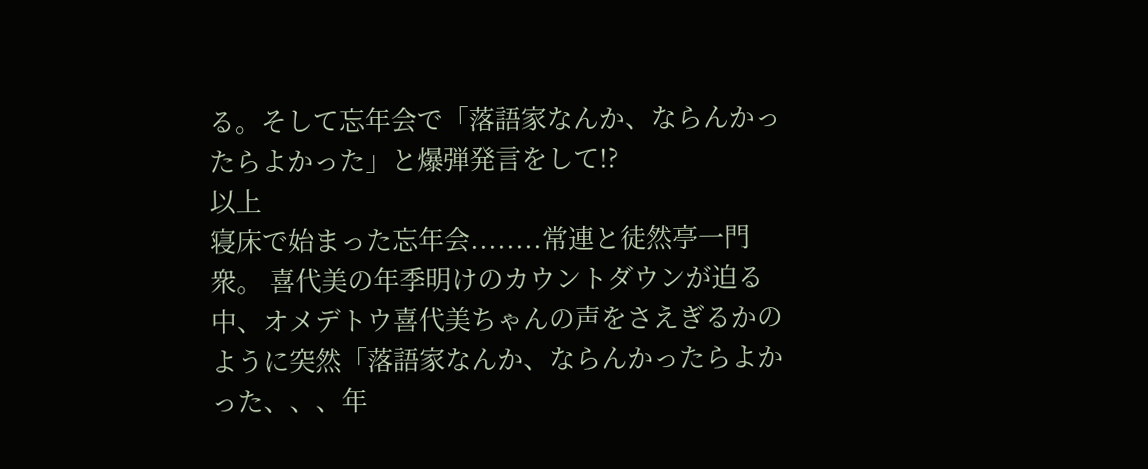る。そして忘年会で「落語家なんか、ならんかったらよかった」と爆弾発言をして!?
以上
寝床で始まった忘年会........常連と徒然亭一門衆。 喜代美の年季明けのカウントダウンが迫る中、オメデトウ喜代美ちゃんの声をさえぎるかのように突然「落語家なんか、ならんかったらよかった、、、年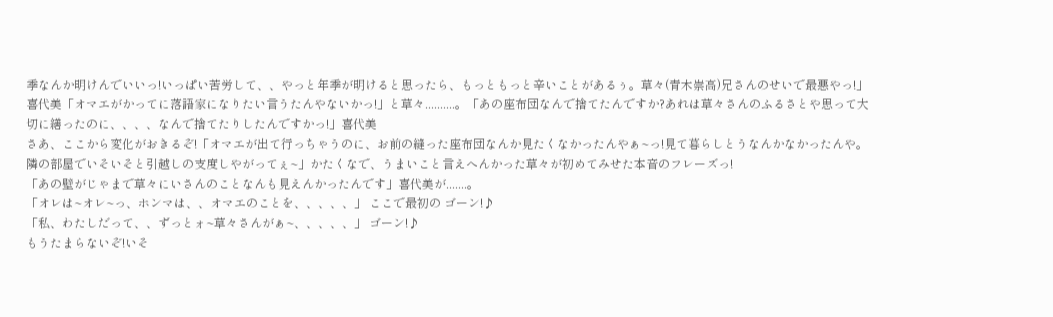季なんか明けんでいいっ!いっぱい苦労して、、やっと年季が明けると思ったら、もっともっと辛いことがあるぅ。草々(青木崇高)兄さんのせいで最悪やっ!」喜代美「オマエがかってに落語家になりたい言うたんやないかっ!」と草々..........。「あの座布団なんで捨てたんですか?あれは草々さんのふるさとや思って大切に繕ったのに、、、、なんで捨てたりしたんですかっ!」喜代美
さあ、ここから変化がおきるぞ!「オマエが出て行っちゃうのに、お前の縫った座布団なんか見たくなかったんやぁ~っ!見て暮らしとうなんかなかったんや。隣の部屋でいそいそと引越しの支度しやがってぇ~」かたくなで、うまいこと言えへんかった草々が初めてみせた本音のフレーズっ!
「あの壁がじゃまで草々にいさんのことなんも見えんかったんです」喜代美が.......。
「オレは~オレ~っ、ホンマは、、オマエのことを、、、、、」 ここで最初の ゴーン!♪
「私、わたしだって、、ずっとォ~草々さんがぁ~、、、、、」 ゴーン!♪
もうたまらないぞ!いそ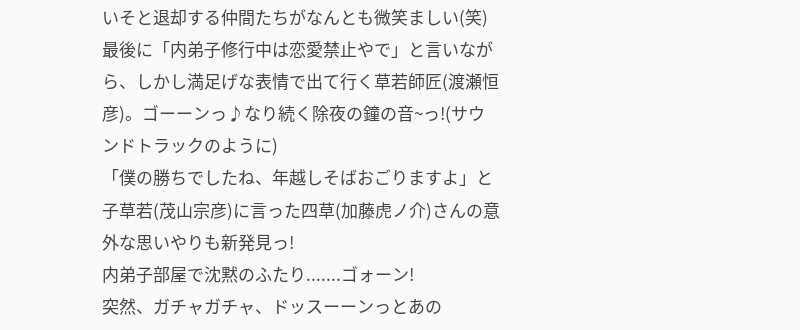いそと退却する仲間たちがなんとも微笑ましい(笑)
最後に「内弟子修行中は恋愛禁止やで」と言いながら、しかし満足げな表情で出て行く草若師匠(渡瀬恒彦)。ゴーーンっ♪なり続く除夜の鐘の音~っ!(サウンドトラックのように)
「僕の勝ちでしたね、年越しそばおごりますよ」と子草若(茂山宗彦)に言った四草(加藤虎ノ介)さんの意外な思いやりも新発見っ!
内弟子部屋で沈黙のふたり.......ゴォーン!
突然、ガチャガチャ、ドッスーーンっとあの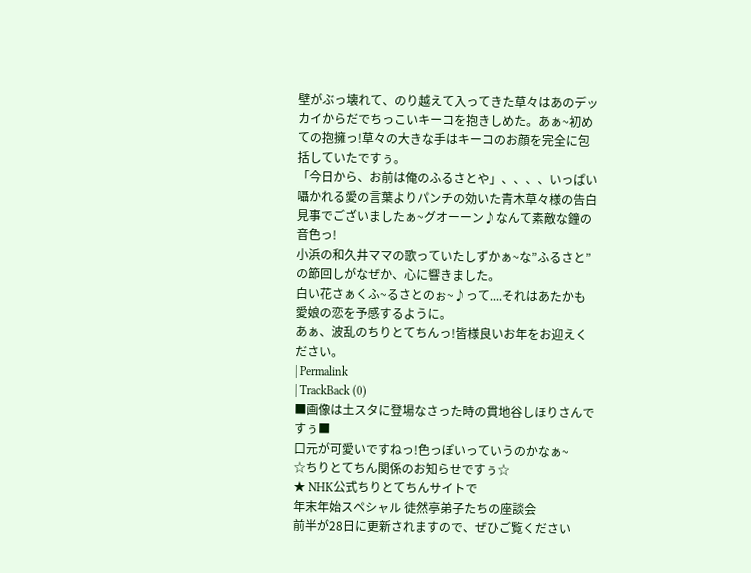壁がぶっ壊れて、のり越えて入ってきた草々はあのデッカイからだでちっこいキーコを抱きしめた。あぁ~初めての抱擁っ!草々の大きな手はキーコのお顔を完全に包括していたですぅ。
「今日から、お前は俺のふるさとや」、、、、いっぱい囁かれる愛の言葉よりパンチの効いた青木草々様の告白見事でございましたぁ~グオーーン♪なんて素敵な鐘の音色っ!
小浜の和久井ママの歌っていたしずかぁ~な”ふるさと”の節回しがなぜか、心に響きました。
白い花さぁくふ~るさとのぉ~♪って....それはあたかも愛娘の恋を予感するように。
あぁ、波乱のちりとてちんっ!皆様良いお年をお迎えください。
| Permalink
| TrackBack (0)
■画像は土スタに登場なさった時の貫地谷しほりさんですぅ■
口元が可愛いですねっ!色っぽいっていうのかなぁ~
☆ちりとてちん関係のお知らせですぅ☆
★ NHK公式ちりとてちんサイトで
年末年始スペシャル 徒然亭弟子たちの座談会
前半が28日に更新されますので、ぜひご覧ください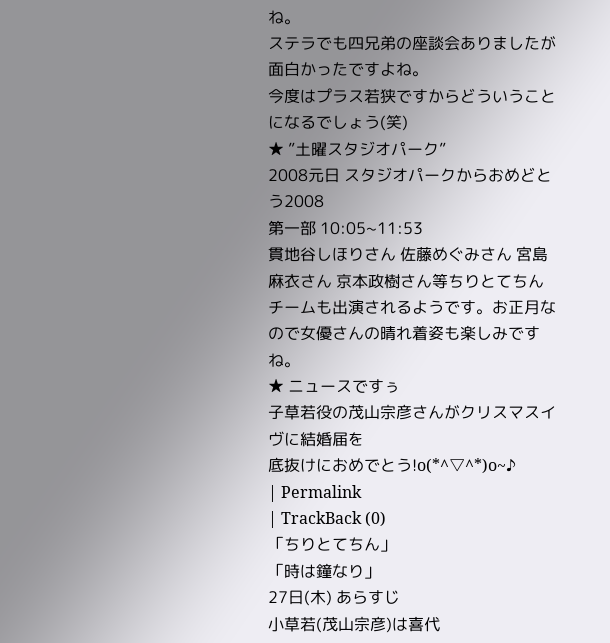ね。
ステラでも四兄弟の座談会ありましたが面白かったですよね。
今度はプラス若狭ですからどういうことになるでしょう(笑)
★ ”土曜スタジオパーク”
2008元日 スタジオパークからおめどとう2008
第一部 10:05~11:53
貫地谷しほりさん 佐藤めぐみさん 宮島麻衣さん 京本政樹さん等ちりとてちんチームも出演されるようです。お正月なので女優さんの晴れ着姿も楽しみですね。
★ ニュースですぅ
子草若役の茂山宗彦さんがクリスマスイヴに結婚届を
底抜けにおめでとう!o(*^▽^*)o~♪
| Permalink
| TrackBack (0)
「ちりとてちん」
「時は鐘なり」
27日(木) あらすじ
小草若(茂山宗彦)は喜代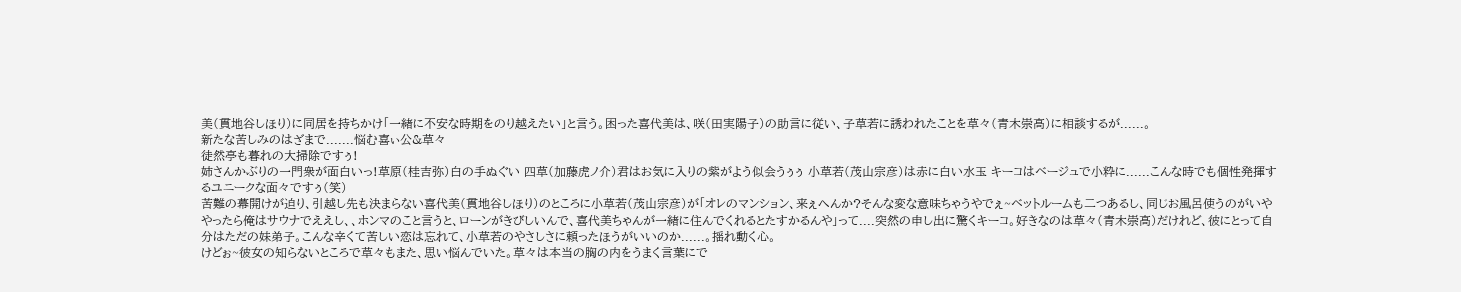美(貫地谷しほり)に同居を持ちかけ「一緒に不安な時期をのり越えたい」と言う。困った喜代美は、咲(田実陽子)の助言に従い、子草若に誘われたことを草々(青木崇高)に相談するが......。
新たな苦しみのはざまで.......悩む喜ぃ公&草々
徒然亭も暮れの大掃除ですぅ!
姉さんかぶりの一門衆が面白いっ!草原(桂吉弥)白の手ぬぐい 四草(加藤虎ノ介)君はお気に入りの紫がよう似会うぅぅ 小草若(茂山宗彦)は赤に白い水玉 キーコはベージュで小粋に......こんな時でも個性発揮するユニークな面々ですぅ(笑)
苦難の幕開けが迫り、引越し先も決まらない喜代美(貫地谷しほり)のところに小草若(茂山宗彦)が「オレのマンション、来ぇへんか?そんな変な意味ちゃうやでぇ~ベットルームも二つあるし、同じお風呂使うのがいややったら俺はサウナでええし、、ホンマのこと言うと、ローンがきびしいんで、喜代美ちゃんが一緒に住んでくれるとたすかるんや」って....突然の申し出に驚くキーコ。好きなのは草々(青木崇高)だけれど、彼にとって自分はただの妹弟子。こんな辛くて苦しい恋は忘れて、小草若のやさしさに頼ったほうがいいのか......。揺れ動く心。
けどぉ~彼女の知らないところで草々もまた、思い悩んでいた。草々は本当の胸の内をうまく言葉にで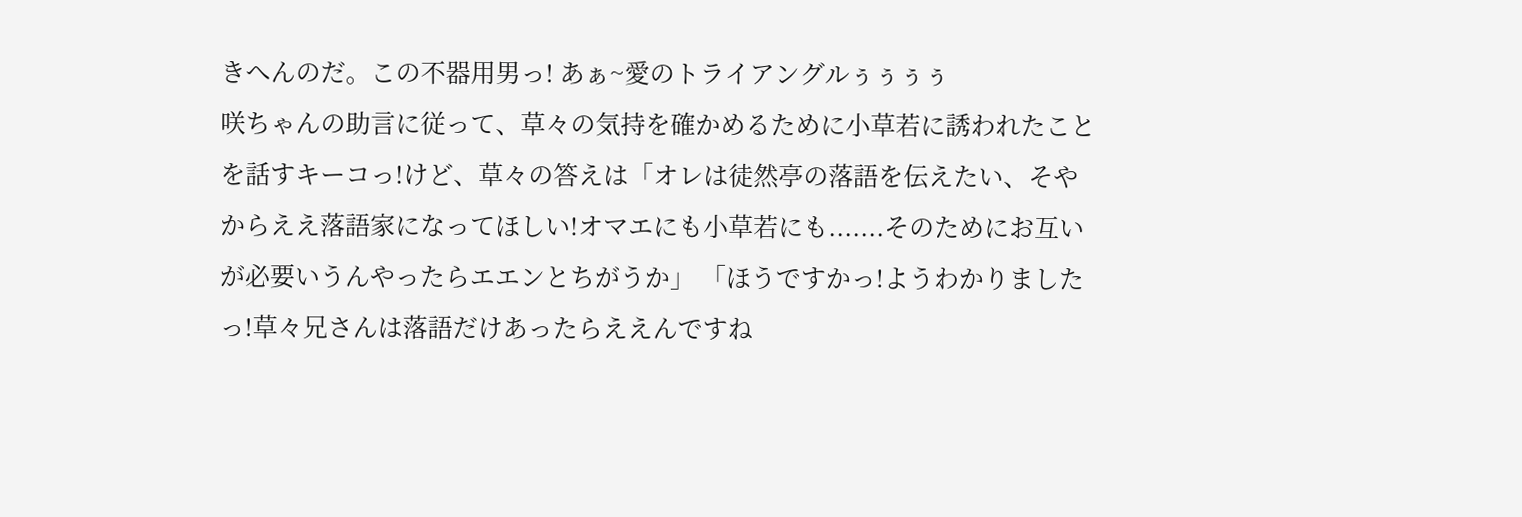きへんのだ。この不器用男っ! あぁ~愛のトライアングルぅぅぅぅ
咲ちゃんの助言に従って、草々の気持を確かめるために小草若に誘われたことを話すキーコっ!けど、草々の答えは「オレは徒然亭の落語を伝えたい、そやからええ落語家になってほしい!オマエにも小草若にも.......そのためにお互いが必要いうんやったらエエンとちがうか」 「ほうですかっ!ようわかりましたっ!草々兄さんは落語だけあったらええんですね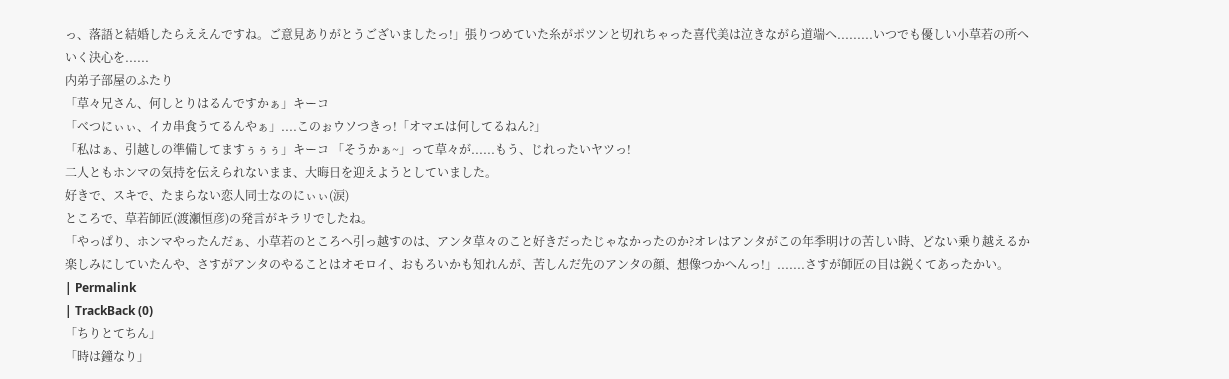っ、落語と結婚したらええんですね。ご意見ありがとうございましたっ!」張りつめていた糸がポツンと切れちゃった喜代美は泣きながら道端へ.........いつでも優しい小草若の所へいく決心を......
内弟子部屋のふたり
「草々兄さん、何しとりはるんですかぁ」キーコ
「べつにぃぃ、イカ串食うてるんやぁ」....このぉウソつきっ!「オマエは何してるねん?」
「私はぁ、引越しの準備してますぅぅぅ」キーコ 「そうかぁ~」って草々が......もう、じれったいヤツっ!
二人ともホンマの気持を伝えられないまま、大晦日を迎えようとしていました。
好きで、スキで、たまらない恋人同士なのにぃぃ(涙)
ところで、草若師匠(渡瀬恒彦)の発言がキラリでしたね。
「やっぱり、ホンマやったんだぁ、小草若のところへ引っ越すのは、アンタ草々のこと好きだったじゃなかったのか?オレはアンタがこの年季明けの苦しい時、どない乗り越えるか楽しみにしていたんや、さすがアンタのやることはオモロイ、おもろいかも知れんが、苦しんだ先のアンタの顔、想像つかへんっ!」.......さすが師匠の目は鋭くてあったかい。
| Permalink
| TrackBack (0)
「ちりとてちん」
「時は鐘なり」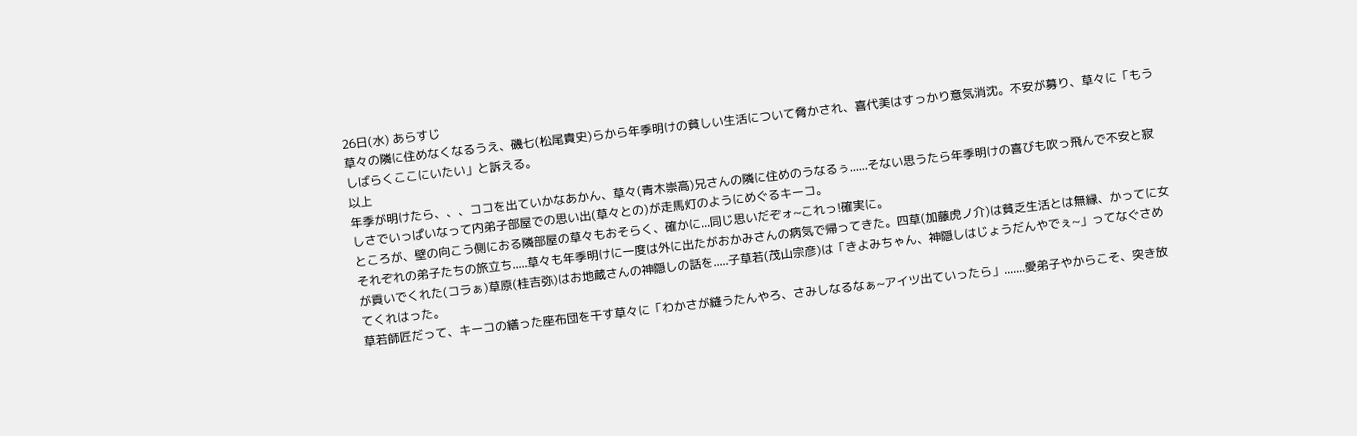26日(水) あらすじ
草々の隣に住めなくなるうえ、磯七(松尾貴史)らから年季明けの貧しい生活について脅かされ、喜代美はすっかり意気消沈。不安が募り、草々に「もうしばらくここにいたい」と訴える。
以上
年季が明けたら、、、ココを出ていかなあかん、草々(青木崇高)兄さんの隣に住めのうなるぅ......そない思うたら年季明けの喜びも吹っ飛んで不安と寂しさでいっぱいなって内弟子部屋での思い出(草々との)が走馬灯のようにめぐるキーコ。
ところが、壁の向こう側におる隣部屋の草々もおそらく、確かに...同じ思いだぞォ~これっ!確実に。
それぞれの弟子たちの旅立ち.....草々も年季明けに一度は外に出たがおかみさんの病気で帰ってきた。四草(加藤虎ノ介)は貧乏生活とは無縁、かってに女が貢いでくれた(コラぁ)草原(桂吉弥)はお地蔵さんの神隠しの話を.....子草若(茂山宗彦)は「きよみちゃん、神隠しはじょうだんやでぇ~」ってなぐさめてくれはった。
草若師匠だって、キーコの繕った座布団を干す草々に「わかさが縫うたんやろ、さみしなるなぁ~アイツ出ていったら」.......愛弟子やからこそ、突き放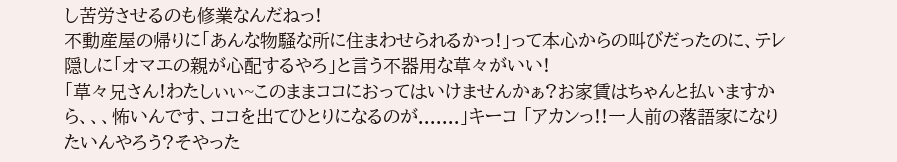し苦労させるのも修業なんだねっ!
不動産屋の帰りに「あんな物騒な所に住まわせられるかっ!」って本心からの叫びだったのに、テレ隠しに「オマエの親が心配するやろ」と言う不器用な草々がいい!
「草々兄さん!わたしぃぃ~このままココにおってはいけませんかぁ?お家賃はちゃんと払いますから、、、怖いんです、ココを出てひとりになるのが.......」キーコ 「アカンっ!!一人前の落語家になりたいんやろう?そやった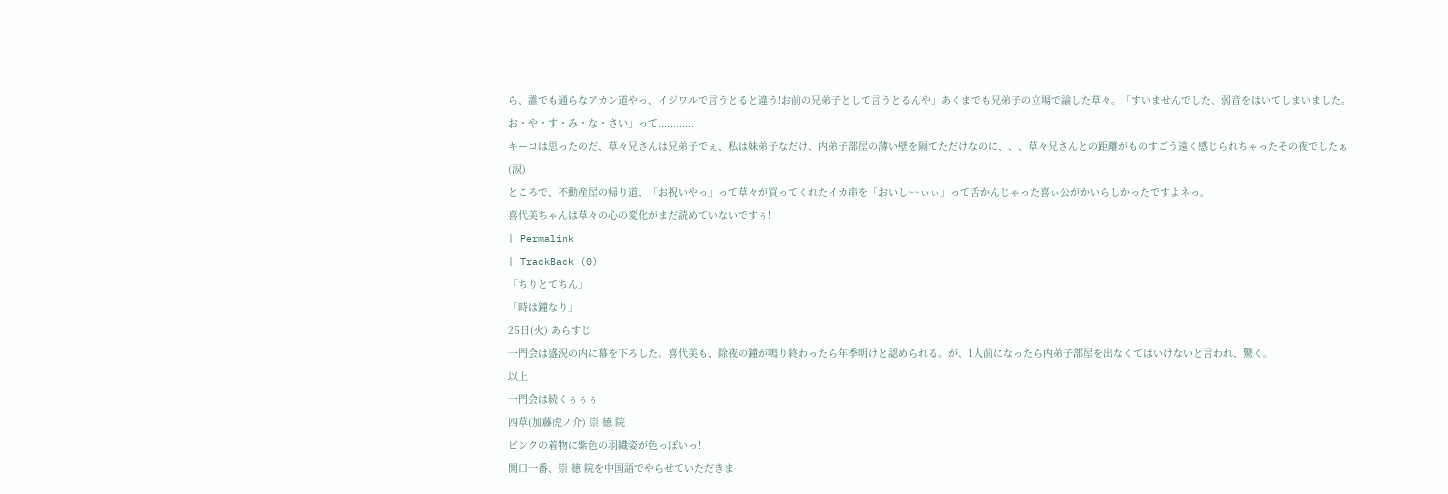ら、誰でも通らなアカン道やっ、イジワルで言うとると違う!お前の兄弟子として言うとるんや」あくまでも兄弟子の立場で諭した草々。「すいませんでした、弱音をはいてしまいました。お・や・す・み・な・さい」って............
キーコは思ったのだ、草々兄さんは兄弟子でぇ、私は妹弟子なだけ、内弟子部屋の薄い壁を隔てただけなのに、、、草々兄さんとの距離がものすごう遠く感じられちゃったその夜でしたぁ(涙)
ところで、不動産屋の帰り道、「お祝いやっ」って草々が買ってくれたイカ串を「おいし~~ぃぃ」って舌かんじゃった喜ぃ公がかいらしかったですよネっ。
喜代美ちゃんは草々の心の変化がまだ読めていないですぅ!
| Permalink
| TrackBack (0)
「ちりとてちん」
「時は鐘なり」
25日(火) あらすじ
一門会は盛況の内に幕を下ろした。喜代美も、除夜の鐘が鳴り終わったら年季明けと認められる。が、1人前になったら内弟子部屋を出なくてはいけないと言われ、驚く。
以上
一門会は続くぅぅぅ
四草(加藤虎ノ介) 崇 徳 院
ピンクの着物に紫色の羽織姿が色っぽいっ!
開口一番、崇 徳 院を中国語でやらせていただきま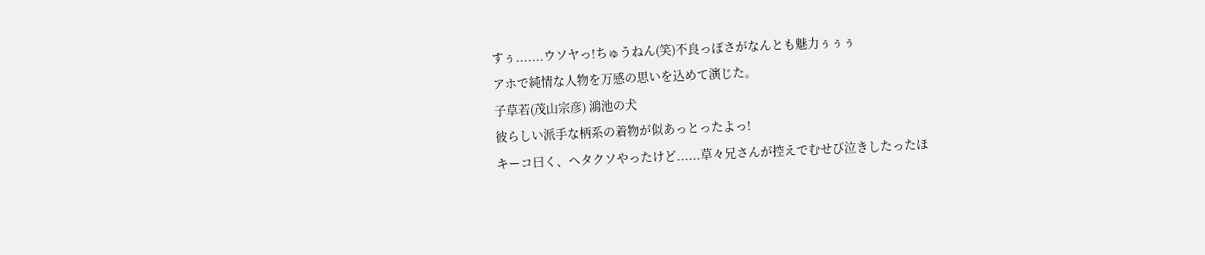すぅ.......ウソヤっ!ちゅうねん(笑)不良っぽさがなんとも魅力ぅぅぅ
アホで純情な人物を万感の思いを込めて演じた。
子草若(茂山宗彦) 鴻池の犬
彼らしい派手な柄系の着物が似あっとったよっ!
キーコ曰く、ヘタクソやったけど......草々兄さんが控えでむせび泣きしたったほ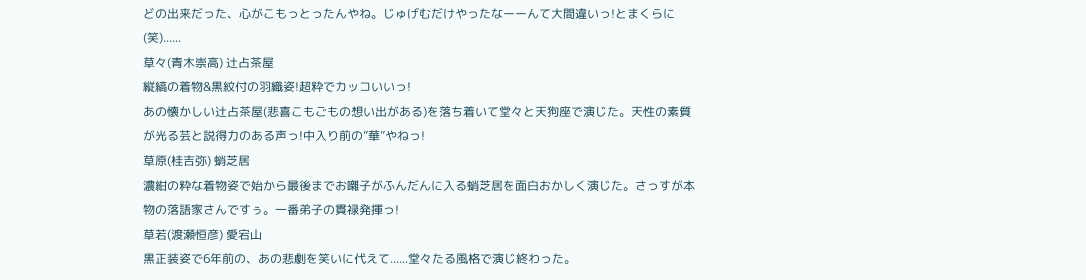どの出来だった、心がこもっとったんやね。じゅげむだけやったなーーんて大間違いっ!とまくらに(笑)......
草々(青木崇高) 辻占茶屋
縦縞の着物&黒紋付の羽織姿!超粋でカッコいいっ!
あの懐かしい辻占茶屋(悲喜こもごもの想い出がある)を落ち着いて堂々と天狗座で演じた。天性の素質が光る芸と説得力のある声っ!中入り前の”華”やねっ!
草原(桂吉弥) 蛸芝居
濃紺の粋な着物姿で始から最後までお囃子がふんだんに入る蛸芝居を面白おかしく演じた。さっすが本物の落語家さんですぅ。一番弟子の貫禄発揮っ!
草若(渡瀬恒彦) 愛宕山
黒正装姿で6年前の、あの悲劇を笑いに代えて......堂々たる風格で演じ終わった。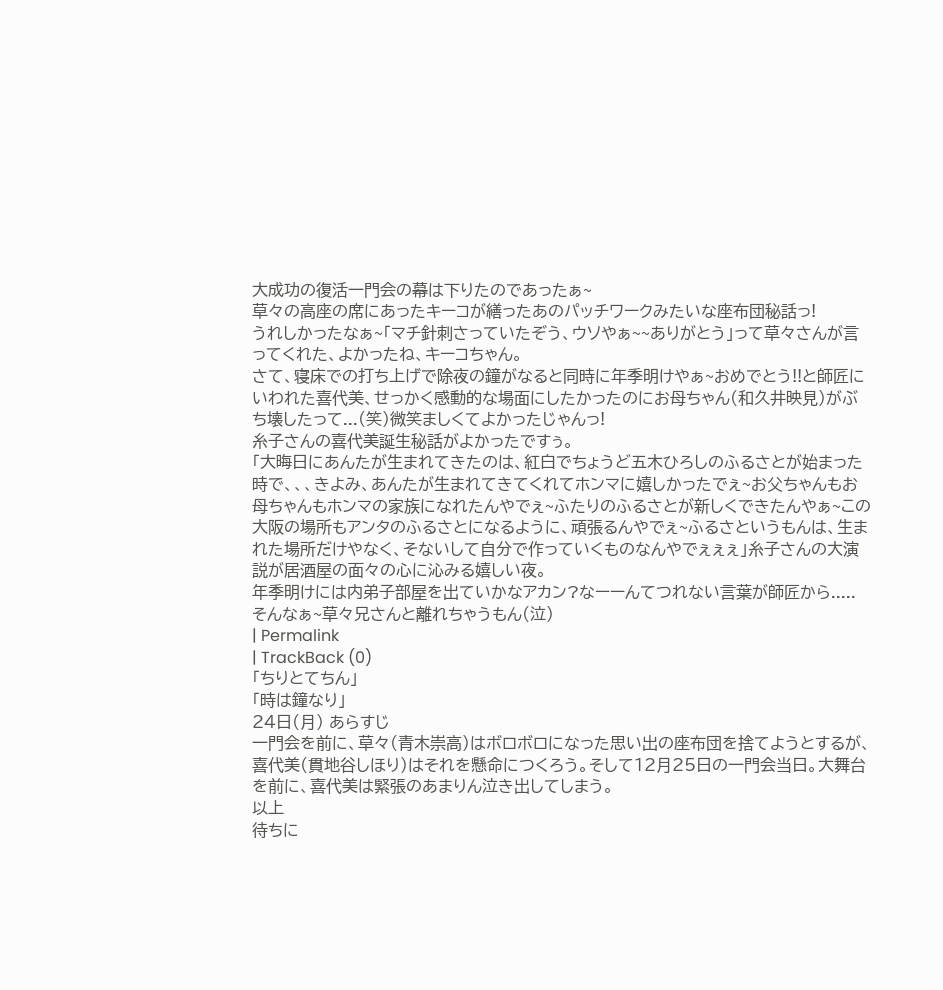大成功の復活一門会の幕は下りたのであったぁ~
草々の高座の席にあったキーコが繕ったあのパッチワークみたいな座布団秘話っ!
うれしかったなぁ~「マチ針刺さっていたぞう、ウソやぁ~~ありがとう」って草々さんが言ってくれた、よかったね、キーコちゃん。
さて、寝床での打ち上げで除夜の鐘がなると同時に年季明けやぁ~おめでとう!!と師匠にいわれた喜代美、せっかく感動的な場面にしたかったのにお母ちゃん(和久井映見)がぶち壊したって...(笑)微笑ましくてよかったじゃんっ!
糸子さんの喜代美誕生秘話がよかったですぅ。
「大晦日にあんたが生まれてきたのは、紅白でちょうど五木ひろしのふるさとが始まった時で、、、きよみ、あんたが生まれてきてくれてホンマに嬉しかったでぇ~お父ちゃんもお母ちゃんもホンマの家族になれたんやでぇ~ふたりのふるさとが新しくできたんやぁ~この大阪の場所もアンタのふるさとになるように、頑張るんやでぇ~ふるさというもんは、生まれた場所だけやなく、そないして自分で作っていくものなんやでぇぇぇ」糸子さんの大演説が居酒屋の面々の心に沁みる嬉しい夜。
年季明けには内弟子部屋を出ていかなアカン?なーーんてつれない言葉が師匠から.....
そんなぁ~草々兄さんと離れちゃうもん(泣)
| Permalink
| TrackBack (0)
「ちりとてちん」
「時は鐘なり」
24日(月) あらすじ
一門会を前に、草々(青木崇高)はボロボロになった思い出の座布団を捨てようとするが、喜代美(貫地谷しほり)はそれを懸命につくろう。そして12月25日の一門会当日。大舞台を前に、喜代美は緊張のあまりん泣き出してしまう。
以上
待ちに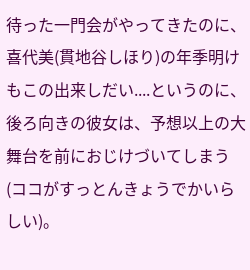待った一門会がやってきたのに、喜代美(貫地谷しほり)の年季明けもこの出来しだい....というのに、後ろ向きの彼女は、予想以上の大舞台を前におじけづいてしまう(ココがすっとんきょうでかいらしい)。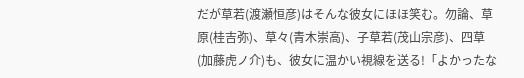だが草若(渡瀬恒彦)はそんな彼女にほほ笑む。勿論、草原(桂吉弥)、草々(青木崇高)、子草若(茂山宗彦)、四草(加藤虎ノ介)も、彼女に温かい視線を送る!「よかったな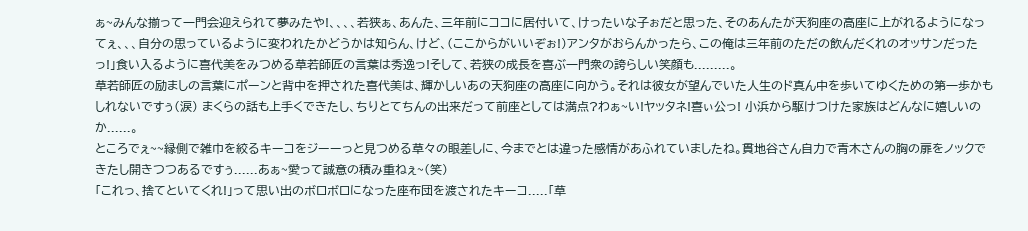ぁ~みんな揃って一門会迎えられて夢みたや!、、、、若狭ぁ、あんた、三年前にココに居付いて、けったいな子ぉだと思った、そのあんたが天狗座の高座に上がれるようになってぇ、、、自分の思っているように変われたかどうかは知らん、けど、(ここからがいいぞぉ!)アンタがおらんかったら、この俺は三年前のただの飲んだくれのオッサンだったっ!」食い入るように喜代美をみつめる草若師匠の言葉は秀逸っ!そして、若狭の成長を喜ぶ一門衆の誇らしい笑顔も.........。
草若師匠の励ましの言葉にポーンと背中を押された喜代美は、輝かしいあの天狗座の高座に向かう。それは彼女が望んでいた人生のド真ん中を歩いてゆくための第一歩かもしれないですぅ(涙) まくらの話も上手くできたし、ちりとてちんの出来だって前座としては満点?わぁ~い!ヤッタネ!喜ぃ公っ! 小浜から駆けつけた家族はどんなに嬉しいのか......。
ところでぇ~~縁側で雑巾を絞るキーコをジーーっと見つめる草々の眼差しに、今までとは違った感情があふれていましたね。貫地谷さん自力で青木さんの胸の扉をノックできたし開きつつあるですぅ......あぁ~愛って誠意の積み重ねぇ~(笑)
「これっ、捨てといてくれ!」って思い出のボロボロになった座布団を渡されたキーコ.....「草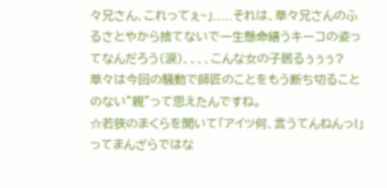々兄さん、これってぇ~」.....それは、草々兄さんのふるさとやから捨てないで一生懸命繕うキーコの姿ってなんだろう(涙)、、、、こんな女の子居るぅぅぅ?
草々は今回の騒動で師匠のことをもう断ち切ることのない”親”って思えたんですね。
☆若狭のまくらを聞いて「アイツ何、言うてんねんっ!」ってまんざらではな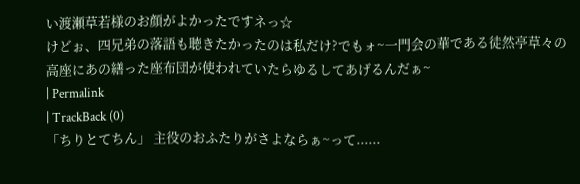い渡瀬草若様のお顔がよかったですネっ☆
けどぉ、四兄弟の落語も聴きたかったのは私だけ?でもォ~一門会の華である徒然亭草々の高座にあの繕った座布団が使われていたらゆるしてあげるんだぁ~
| Permalink
| TrackBack (0)
「ちりとてちん」 主役のおふたりがさよならぁ~って......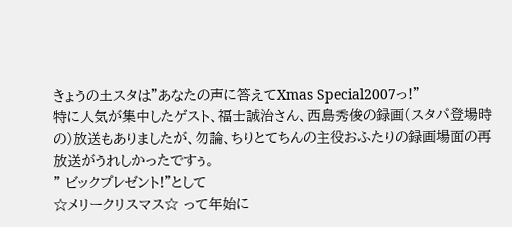きょうの土スタは”あなたの声に答えてXmas Special2007っ!”
特に人気が集中したゲスト、福士誠治さん、西島秀俊の録画(スタパ登場時の)放送もありましたが、勿論、ちりとてちんの主役おふたりの録画場面の再放送がうれしかったですぅ。
” ビックプレゼント!”として
☆メリークリスマス☆ って年始に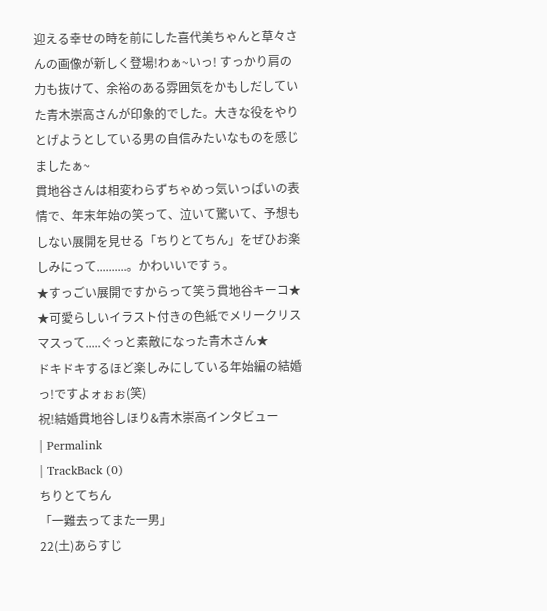迎える幸せの時を前にした喜代美ちゃんと草々さんの画像が新しく登場!わぁ~いっ! すっかり肩の力も抜けて、余裕のある雰囲気をかもしだしていた青木崇高さんが印象的でした。大きな役をやりとげようとしている男の自信みたいなものを感じましたぁ~
貫地谷さんは相変わらずちゃめっ気いっぱいの表情で、年末年始の笑って、泣いて驚いて、予想もしない展開を見せる「ちりとてちん」をぜひお楽しみにって..........。かわいいですぅ。
★すっごい展開ですからって笑う貫地谷キーコ★
★可愛らしいイラスト付きの色紙でメリークリスマスって.....ぐっと素敵になった青木さん★
ドキドキするほど楽しみにしている年始編の結婚っ!ですよォぉぉ(笑)
祝!結婚貫地谷しほり&青木崇高インタビュー
| Permalink
| TrackBack (0)
ちりとてちん
「一難去ってまた一男」
22(土)あらすじ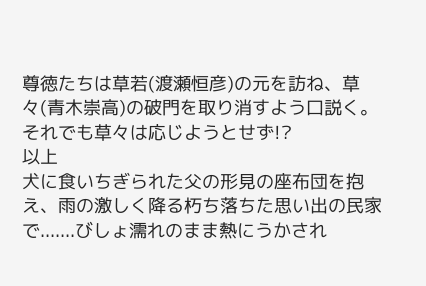尊徳たちは草若(渡瀬恒彦)の元を訪ね、草々(青木崇高)の破門を取り消すよう口説く。それでも草々は応じようとせず!?
以上
犬に食いちぎられた父の形見の座布団を抱え、雨の激しく降る朽ち落ちた思い出の民家で.......びしょ濡れのまま熱にうかされ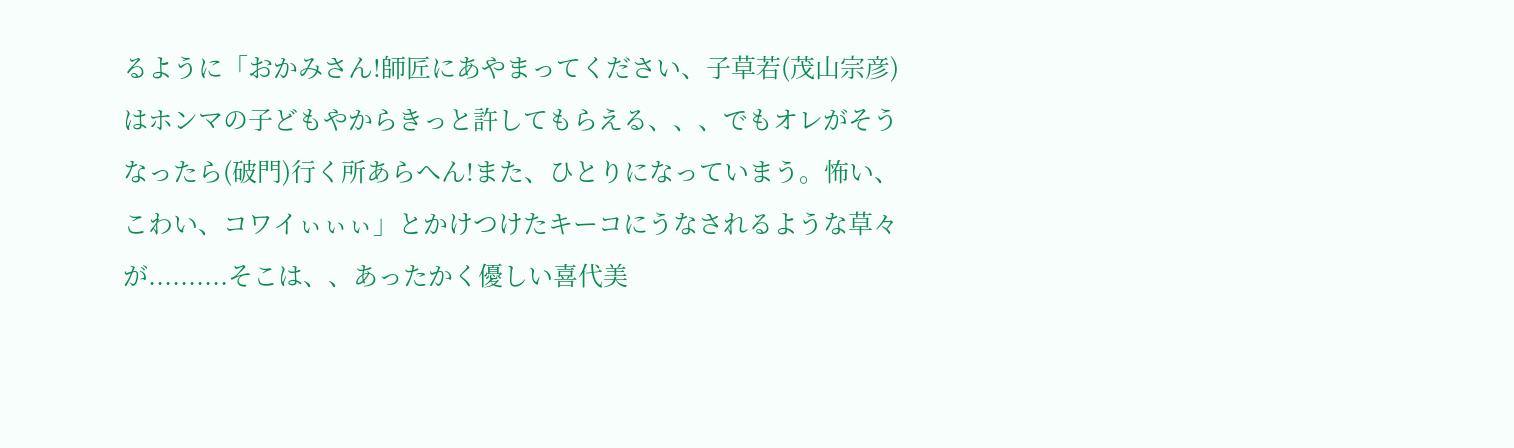るように「おかみさん!師匠にあやまってください、子草若(茂山宗彦)はホンマの子どもやからきっと許してもらえる、、、でもオレがそうなったら(破門)行く所あらへん!また、ひとりになっていまう。怖い、こわい、コワイぃぃぃ」とかけつけたキーコにうなされるような草々が..........そこは、、あったかく優しい喜代美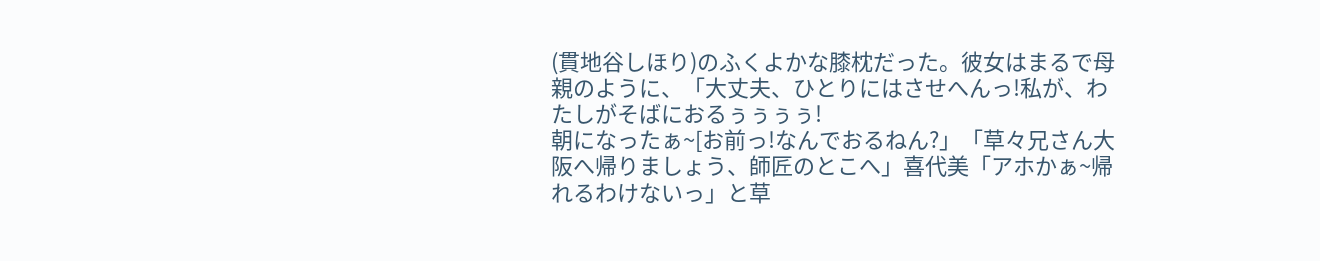(貫地谷しほり)のふくよかな膝枕だった。彼女はまるで母親のように、「大丈夫、ひとりにはさせへんっ!私が、わたしがそばにおるぅぅぅぅ!
朝になったぁ~[お前っ!なんでおるねん?」「草々兄さん大阪へ帰りましょう、師匠のとこへ」喜代美「アホかぁ~帰れるわけないっ」と草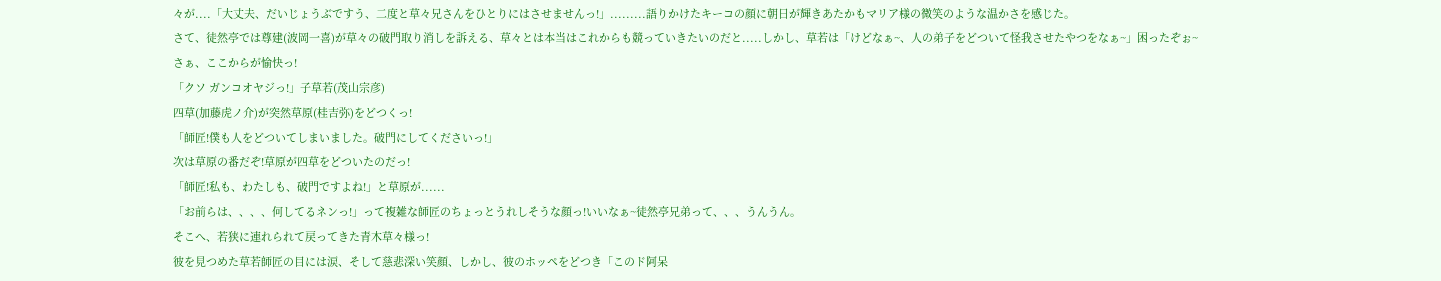々が....「大丈夫、だいじょうぶですう、二度と草々兄さんをひとりにはさせませんっ!」.........語りかけたキーコの顔に朝日が輝きあたかもマリア様の微笑のような温かさを感じた。
さて、徒然亭では尊建(波岡一喜)が草々の破門取り消しを訴える、草々とは本当はこれからも競っていきたいのだと.....しかし、草若は「けどなぁ~、人の弟子をどついて怪我させたやつをなぁ~」困ったぞぉ~
さぁ、ここからが愉快っ!
「クソ ガンコオヤジっ!」子草若(茂山宗彦)
四草(加藤虎ノ介)が突然草原(桂吉弥)をどつくっ!
「師匠!僕も人をどついてしまいました。破門にしてくださいっ!」
次は草原の番だぞ!草原が四草をどついたのだっ!
「師匠!私も、わたしも、破門ですよね!」と草原が......
「お前らは、、、、何してるネンっ!」って複雑な師匠のちょっとうれしそうな顔っ!いいなぁ~徒然亭兄弟って、、、うんうん。
そこへ、若狭に連れられて戻ってきた青木草々様っ!
彼を見つめた草若師匠の目には涙、そして慈悲深い笑顔、しかし、彼のホッペをどつき「このド阿呆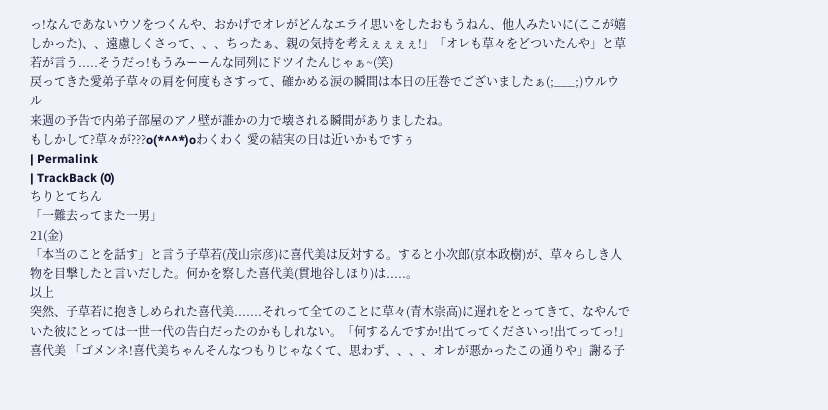っ!なんであないウソをつくんや、おかげでオレがどんなエライ思いをしたおもうねん、他人みたいに(ここが嬉しかった)、、遠慮しくさって、、、ちったぁ、親の気持を考えぇぇぇぇ!」「オレも草々をどついたんや」と草若が言う.....そうだっ!もうみーーんな同列にドツイたんじゃぁ~(笑)
戻ってきた愛弟子草々の肩を何度もさすって、確かめる涙の瞬間は本日の圧巻でございましたぁ(;___;)ウルウル
来週の予告で内弟子部屋のアノ壁が誰かの力で壊される瞬間がありましたね。
もしかして?草々が???o(*^^*)oわくわく 愛の結実の日は近いかもですぅ
| Permalink
| TrackBack (0)
ちりとてちん
「一難去ってまた一男」
21(金)
「本当のことを話す」と言う子草若(茂山宗彦)に喜代美は反対する。すると小次郎(京本政樹)が、草々らしき人物を目撃したと言いだした。何かを察した喜代美(貫地谷しほり)は.....。
以上
突然、子草若に抱きしめられた喜代美.......それって全てのことに草々(青木崇高)に遅れをとってきて、なやんでいた彼にとっては一世一代の告白だったのかもしれない。「何するんですか!出てってくださいっ!出てってっ!」喜代美 「ゴメンネ!喜代美ちゃんそんなつもりじゃなくて、思わず、、、、オレが悪かったこの通りや」謝る子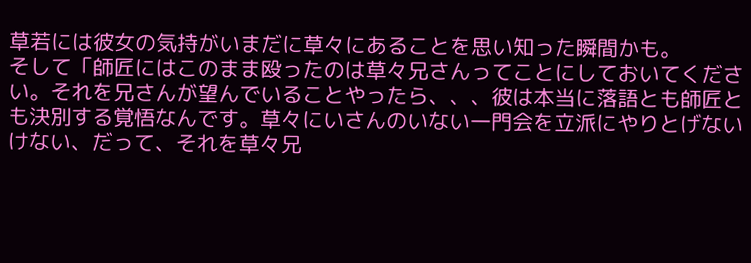草若には彼女の気持がいまだに草々にあることを思い知った瞬間かも。
そして「師匠にはこのまま殴ったのは草々兄さんってことにしておいてください。それを兄さんが望んでいることやったら、、、彼は本当に落語とも師匠とも決別する覚悟なんです。草々にいさんのいない一門会を立派にやりとげないけない、だって、それを草々兄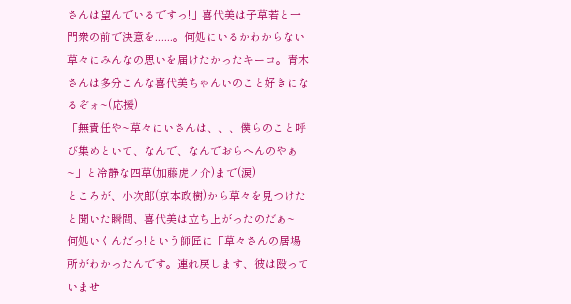さんは望んでいるですっ!」喜代美は子草若と一門衆の前で決意を......。何処にいるかわからない草々にみんなの思いを届けたかったキーコ。青木さんは多分こんな喜代美ちゃんいのこと好きになるぞォ~(応援)
「無責任や~草々にいさんは、、、僕らのこと呼び集めといて、なんで、なんでおらへんのやぁ~」と冷静な四草(加藤虎ノ介)まで(涙)
ところが、小次郎(京本政樹)から草々を見つけたと聞いた瞬間、喜代美は立ち上がったのだぁ~
何処いくんだっ!という師匠に「草々さんの居場所がわかったんです。連れ戻します、彼は殴っていませ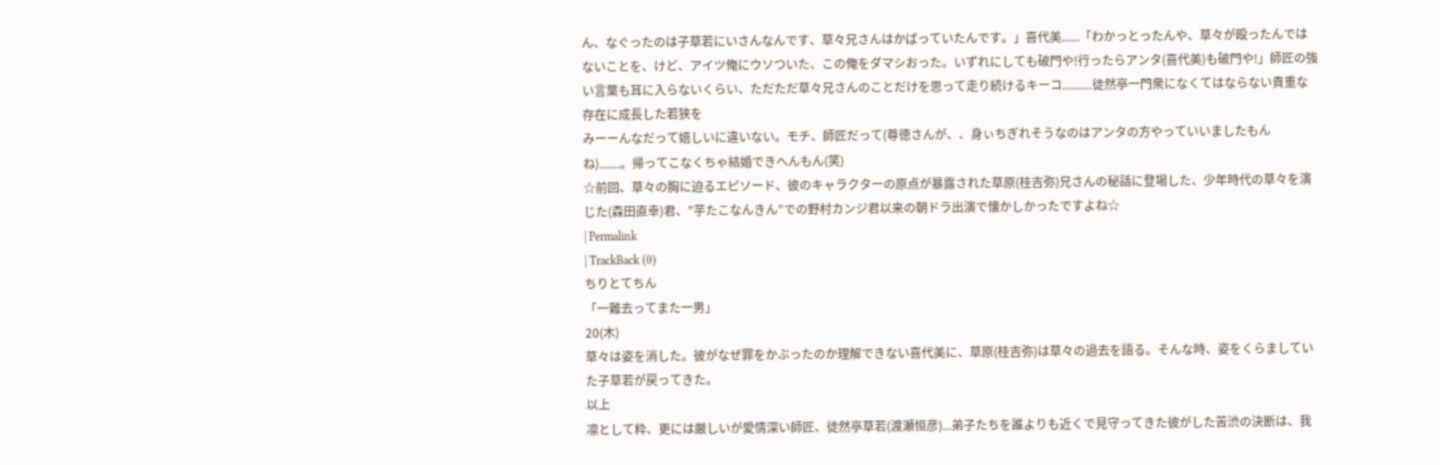ん、なぐったのは子草若にいさんなんです、草々兄さんはかばっていたんです。」喜代美......「わかっとったんや、草々が殴ったんではないことを、けど、アイツ俺にウソついた、この俺をダマシおった。いずれにしても破門や!行ったらアンタ(喜代美)も破門や!」師匠の強い言葉も耳に入らないくらい、ただただ草々兄さんのことだけを思って走り続けるキーコ..........徒然亭一門衆になくてはならない貴重な存在に成長した若狭を
みーーんなだって嬉しいに違いない。モチ、師匠だって(尊徳さんが、、身ぃちぎれそうなのはアンタの方やっていいましたもんね).......。帰ってこなくちゃ結婚できへんもん(笑)
☆前回、草々の胸に迫るエピソード、彼のキャラクターの原点が暴露された草原(桂吉弥)兄さんの秘話に登場した、少年時代の草々を演じた(森田直幸)君、”芋たこなんきん”での野村カンジ君以来の朝ドラ出演で懐かしかったですよね☆
| Permalink
| TrackBack (0)
ちりとてちん
「一難去ってまた一男」
20(木)
草々は姿を消した。彼がなぜ罪をかぶったのか理解できない喜代美に、草原(桂吉弥)は草々の過去を語る。そんな時、姿をくらましていた子草若が戻ってきた。
以上
凛として粋、更には厳しいが愛情深い師匠、徒然亭草若(渡瀬恒彦)...弟子たちを誰よりも近くで見守ってきた彼がした苦渋の決断は、我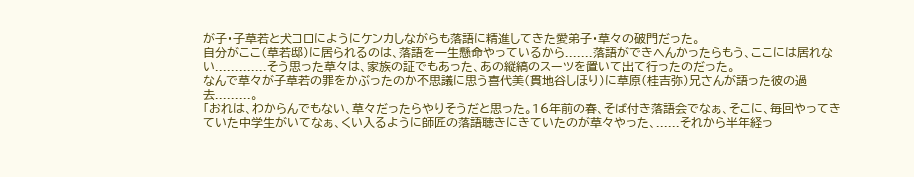が子・子草若と犬コロにようにケンカしながらも落語に精進してきた愛弟子・草々の破門だった。
自分がここ(草若邸)に居られるのは、落語を一生懸命やっているから.......落語ができへんかったらもう、ここには居れない.............そう思った草々は、家族の証でもあった、あの縦縞のスーツを置いて出て行ったのだった。
なんで草々が子草若の罪をかぶったのか不思議に思う喜代美(貫地谷しほり)に草原(桂吉弥)兄さんが語った彼の過去.........。
「おれは、わからんでもない、草々だったらやりそうだと思った。16年前の春、そば付き落語会でなぁ、そこに、毎回やってきていた中学生がいてなぁ、くい入るように師匠の落語聴きにきていたのが草々やった、......それから半年経っ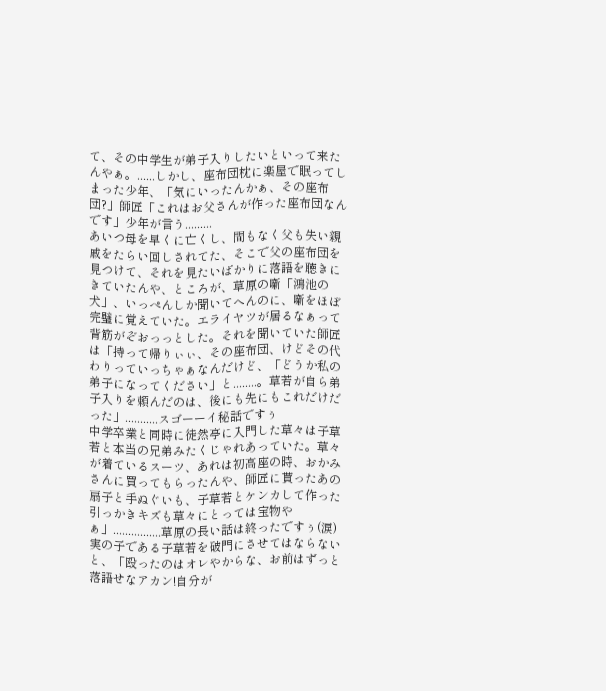て、その中学生が弟子入りしたいといって来たんやぁ。......しかし、座布団枕に楽屋で眠ってしまった少年、「気にいったんかぁ、その座布団?」師匠「これはお父さんが作った座布団なんです」少年が言う.........
あいつ母を早くに亡くし、間もなく父も失い親戚をたらい回しされてた、そこで父の座布団を見つけて、それを見たいばかりに落語を聴きにきていたんや、ところが、草原の噺「鴻池の犬」、いっぺんしか聞いてへんのに、噺をほぼ完璧に覚えていた。エライヤツが居るなぁって背筋がぞおっっとした。それを聞いていた師匠は「持って帰りぃぃ、その座布団、けどその代わりっていっちゃぁなんだけど、「どうか私の弟子になってください」と........。草若が自ら弟子入りを頼んだのは、後にも先にもこれだけだった」...........スゴーーイ秘話ですぅ
中学卒業と同時に徒然亭に入門した草々は子草若と本当の兄弟みたくじゃれあっていた。草々が着ているスーツ、あれは初高座の時、おかみさんに買ってもらったんや、師匠に貰ったあの扇子と手ぬぐいも、子草若とケンカして作った引っかきキズも草々にとっては宝物やぁ」................草原の長い話は終ったですぅ(涙)
実の子である子草若を破門にさせてはならないと、「殴ったのはオレやからな、お前はずっと落語せなアカン!自分が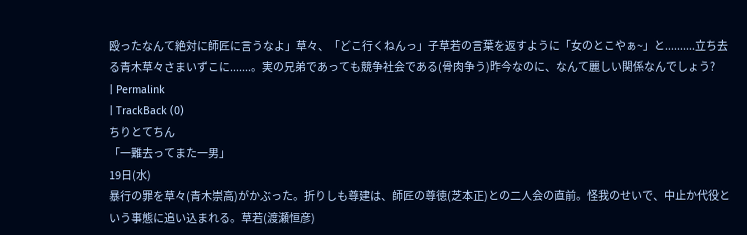殴ったなんて絶対に師匠に言うなよ」草々、「どこ行くねんっ」子草若の言葉を返すように「女のとこやぁ~」と..........立ち去る青木草々さまいずこに.......。実の兄弟であっても競争社会である(骨肉争う)昨今なのに、なんて麗しい関係なんでしょう?
| Permalink
| TrackBack (0)
ちりとてちん
「一難去ってまた一男」
19日(水)
暴行の罪を草々(青木崇高)がかぶった。折りしも尊建は、師匠の尊徳(芝本正)との二人会の直前。怪我のせいで、中止か代役という事態に追い込まれる。草若(渡瀬恒彦)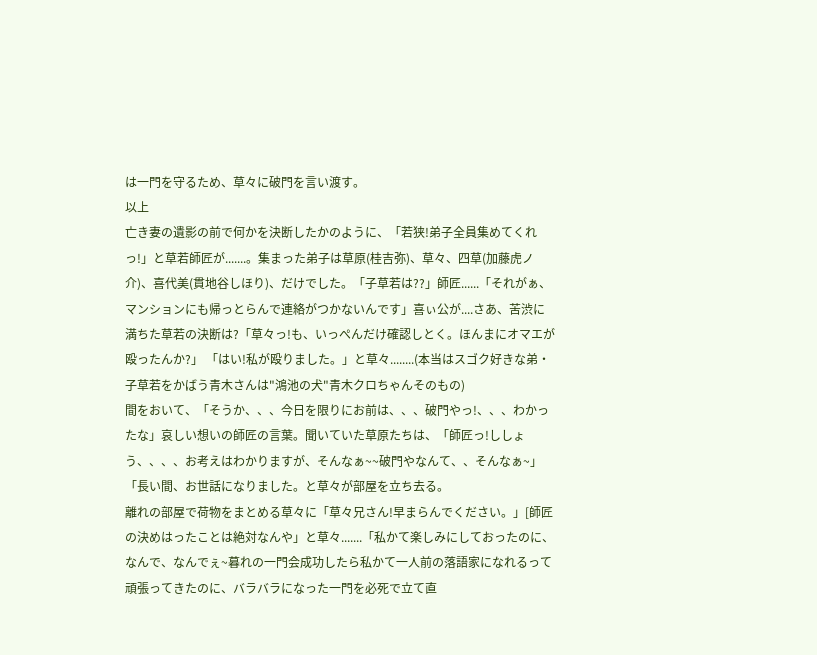は一門を守るため、草々に破門を言い渡す。
以上
亡き妻の遺影の前で何かを決断したかのように、「若狭!弟子全員集めてくれっ!」と草若師匠が.......。集まった弟子は草原(桂吉弥)、草々、四草(加藤虎ノ介)、喜代美(貫地谷しほり)、だけでした。「子草若は??」師匠......「それがぁ、マンションにも帰っとらんで連絡がつかないんです」喜ぃ公が....さあ、苦渋に満ちた草若の決断は?「草々っ!も、いっぺんだけ確認しとく。ほんまにオマエが殴ったんか?」 「はい!私が殴りました。」と草々........(本当はスゴク好きな弟・子草若をかばう青木さんは"鴻池の犬"青木クロちゃんそのもの)
間をおいて、「そうか、、、今日を限りにお前は、、、破門やっ!、、、わかったな」哀しい想いの師匠の言葉。聞いていた草原たちは、「師匠っ!ししょう、、、、お考えはわかりますが、そんなぁ~~破門やなんて、、そんなぁ~」
「長い間、お世話になりました。と草々が部屋を立ち去る。
離れの部屋で荷物をまとめる草々に「草々兄さん!早まらんでください。」[師匠の決めはったことは絶対なんや」と草々.......「私かて楽しみにしておったのに、なんで、なんでぇ~暮れの一門会成功したら私かて一人前の落語家になれるって頑張ってきたのに、バラバラになった一門を必死で立て直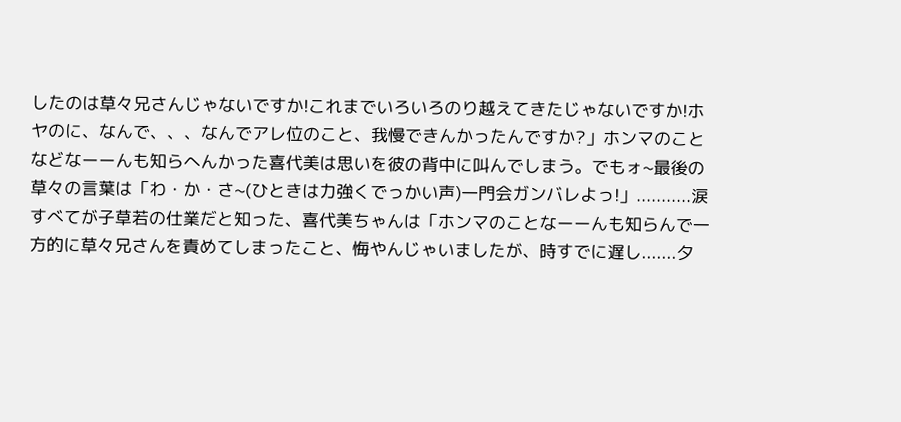したのは草々兄さんじゃないですか!これまでいろいろのり越えてきたじゃないですか!ホヤのに、なんで、、、なんでアレ位のこと、我慢できんかったんですか?」ホンマのことなどなーーんも知らへんかった喜代美は思いを彼の背中に叫んでしまう。でもォ~最後の草々の言葉は「わ・か・さ~(ひときは力強くでっかい声)一門会ガンバレよっ!」...........涙
すべてが子草若の仕業だと知った、喜代美ちゃんは「ホンマのことなーーんも知らんで一方的に草々兄さんを責めてしまったこと、悔やんじゃいましたが、時すでに遅し.......夕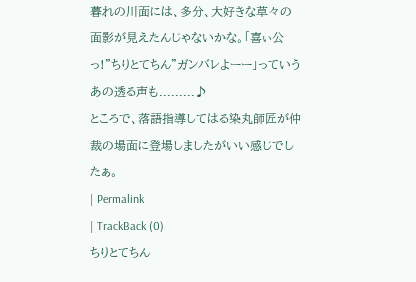暮れの川面には、多分、大好きな草々の面影が見えたんじゃないかな。「喜ぃ公っ!”ちりとてちん”ガンバレよーー」っていうあの透る声も.........♪
ところで、落語指導してはる染丸師匠が仲裁の場面に登場しましたがいい感じでしたぁ。
| Permalink
| TrackBack (0)
ちりとてちん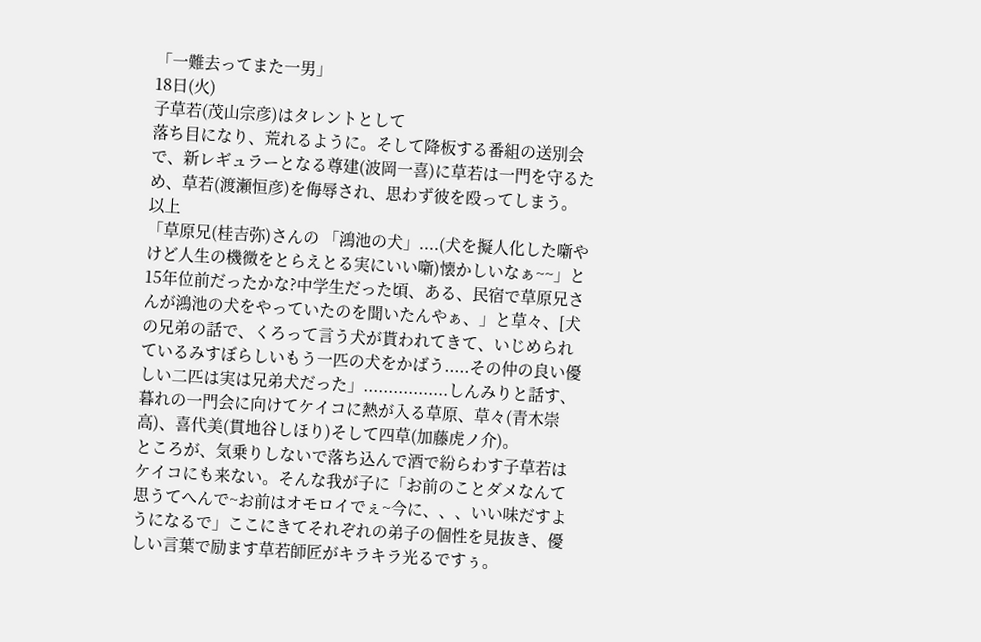「一難去ってまた一男」
18日(火)
子草若(茂山宗彦)はタレントとして
落ち目になり、荒れるように。そして降板する番組の送別会で、新レギュラーとなる尊建(波岡一喜)に草若は一門を守るため、草若(渡瀬恒彦)を侮辱され、思わず彼を殴ってしまう。
以上
「草原兄(桂吉弥)さんの 「鴻池の犬」....(犬を擬人化した噺やけど人生の機微をとらえとる実にいい噺)懐かしいなぁ~~」と15年位前だったかな?中学生だった頃、ある、民宿で草原兄さんが鴻池の犬をやっていたのを聞いたんやぁ、」と草々、[犬の兄弟の話で、くろって言う犬が貰われてきて、いじめられているみすぼらしいもう一匹の犬をかばう.....その仲の良い優しい二匹は実は兄弟犬だった」.................しんみりと話す、暮れの一門会に向けてケイコに熱が入る草原、草々(青木崇高)、喜代美(貫地谷しほり)そして四草(加藤虎ノ介)。
ところが、気乗りしないで落ち込んで酒で紛らわす子草若はケイコにも来ない。そんな我が子に「お前のことダメなんて思うてへんで~お前はオモロイでぇ~今に、、、いい味だすようになるで」ここにきてそれぞれの弟子の個性を見抜き、優しい言葉で励ます草若師匠がキラキラ光るですぅ。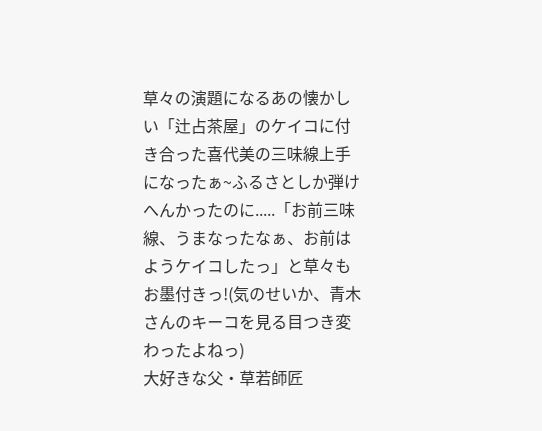草々の演題になるあの懐かしい「辻占茶屋」のケイコに付き合った喜代美の三味線上手になったぁ~ふるさとしか弾けへんかったのに.....「お前三味線、うまなったなぁ、お前はようケイコしたっ」と草々もお墨付きっ!(気のせいか、青木さんのキーコを見る目つき変わったよねっ)
大好きな父・草若師匠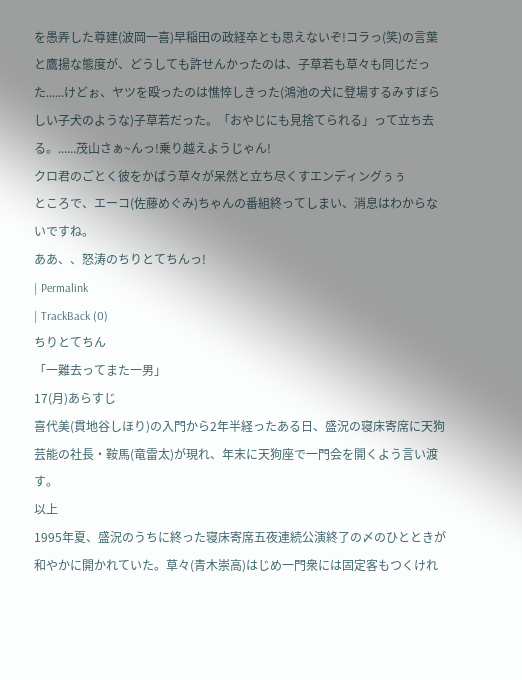を愚弄した尊建(波岡一喜)早稲田の政経卒とも思えないぞ!コラっ(笑)の言葉と鷹揚な態度が、どうしても許せんかったのは、子草若も草々も同じだった......けどぉ、ヤツを殴ったのは憔悴しきった(鴻池の犬に登場するみすぼらしい子犬のような)子草若だった。「おやじにも見捨てられる」って立ち去る。......茂山さぁ~んっ!乗り越えようじゃん!
クロ君のごとく彼をかばう草々が呆然と立ち尽くすエンディングぅぅ
ところで、エーコ(佐藤めぐみ)ちゃんの番組終ってしまい、消息はわからないですね。
ああ、、怒涛のちりとてちんっ!
| Permalink
| TrackBack (0)
ちりとてちん
「一難去ってまた一男」
17(月)あらすじ
喜代美(貫地谷しほり)の入門から2年半経ったある日、盛況の寝床寄席に天狗芸能の社長・鞍馬(竜雷太)が現れ、年末に天狗座で一門会を開くよう言い渡す。
以上
1995年夏、盛況のうちに終った寝床寄席五夜連続公演終了の〆のひとときが和やかに開かれていた。草々(青木崇高)はじめ一門衆には固定客もつくけれ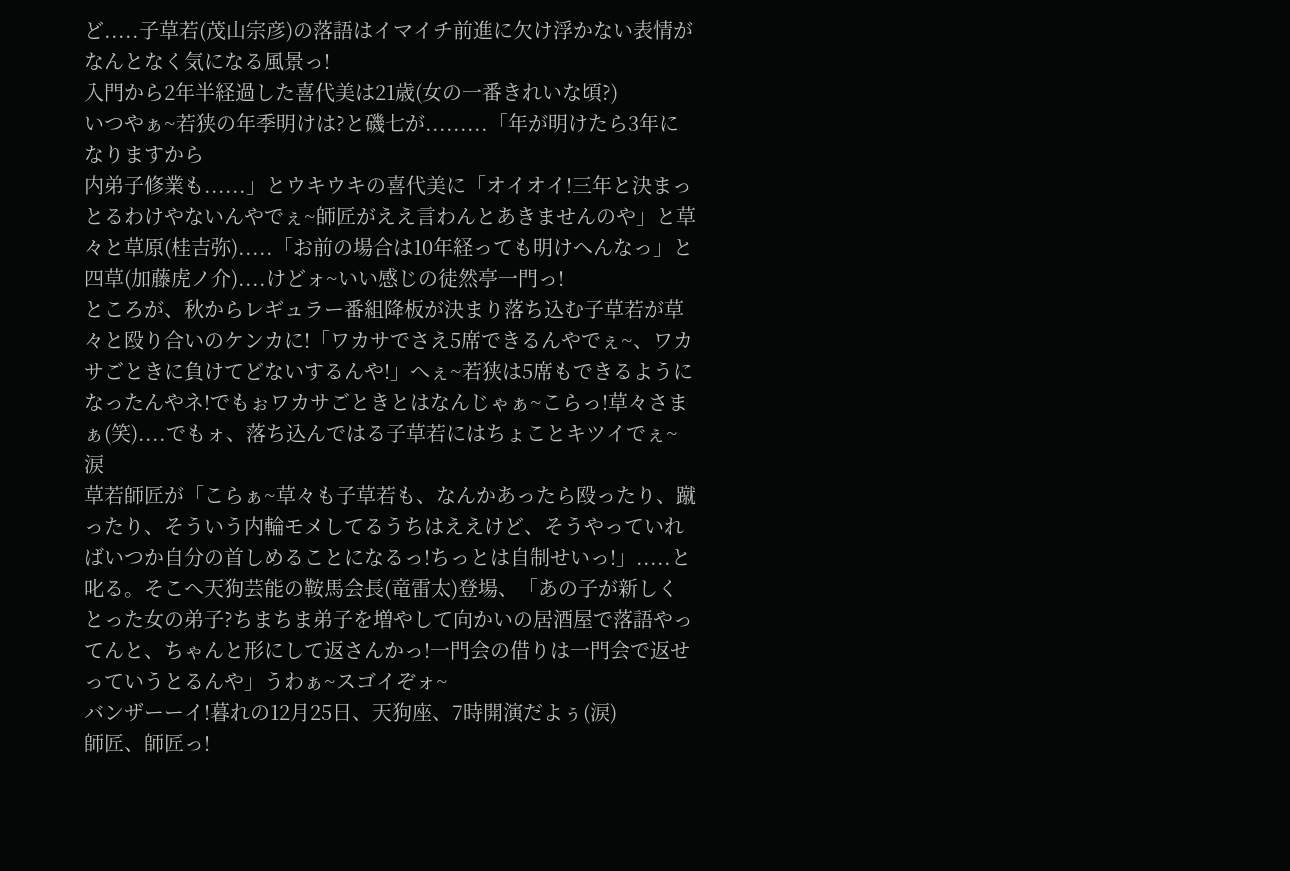ど.....子草若(茂山宗彦)の落語はイマイチ前進に欠け浮かない表情がなんとなく気になる風景っ!
入門から2年半経過した喜代美は21歳(女の一番きれいな頃?)
いつやぁ~若狭の年季明けは?と磯七が.........「年が明けたら3年になりますから
内弟子修業も......」とウキウキの喜代美に「オイオイ!三年と決まっとるわけやないんやでぇ~師匠がええ言わんとあきませんのや」と草々と草原(桂吉弥).....「お前の場合は10年経っても明けへんなっ」と四草(加藤虎ノ介)....けどォ~いい感じの徒然亭一門っ!
ところが、秋からレギュラー番組降板が決まり落ち込む子草若が草々と殴り合いのケンカに!「ワカサでさえ5席できるんやでぇ~、ワカサごときに負けてどないするんや!」へぇ~若狭は5席もできるようになったんやネ!でもぉワカサごときとはなんじゃぁ~こらっ!草々さまぁ(笑)....でもォ、落ち込んではる子草若にはちょことキツイでぇ~涙
草若師匠が「こらぁ~草々も子草若も、なんかあったら殴ったり、蹴ったり、そういう内輪モメしてるうちはええけど、そうやっていればいつか自分の首しめることになるっ!ちっとは自制せいっ!」.....と叱る。そこへ天狗芸能の鞍馬会長(竜雷太)登場、「あの子が新しくとった女の弟子?ちまちま弟子を増やして向かいの居酒屋で落語やってんと、ちゃんと形にして返さんかっ!一門会の借りは一門会で返せっていうとるんや」うわぁ~スゴイぞォ~
バンザーーイ!暮れの12月25日、天狗座、7時開演だよぅ(涙)
師匠、師匠っ!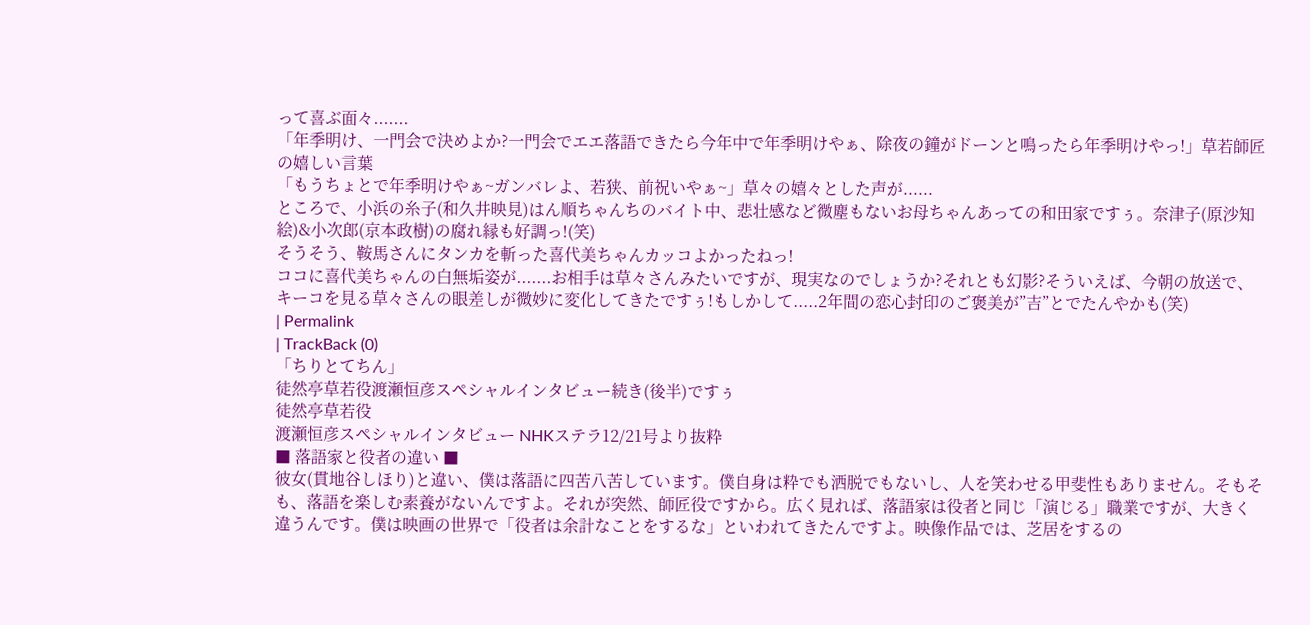って喜ぶ面々.......
「年季明け、一門会で決めよか?一門会でエエ落語できたら今年中で年季明けやぁ、除夜の鐘がドーンと鳴ったら年季明けやっ!」草若師匠の嬉しい言葉
「もうちょとで年季明けやぁ~ガンバレよ、若狭、前祝いやぁ~」草々の嬉々とした声が......
ところで、小浜の糸子(和久井映見)はん順ちゃんちのバイト中、悲壮感など微塵もないお母ちゃんあっての和田家ですぅ。奈津子(原沙知絵)&小次郎(京本政樹)の腐れ縁も好調っ!(笑)
そうそう、鞍馬さんにタンカを斬った喜代美ちゃんカッコよかったねっ!
ココに喜代美ちゃんの白無垢姿が.......お相手は草々さんみたいですが、現実なのでしょうか?それとも幻影?そういえば、今朝の放送で、キーコを見る草々さんの眼差しが微妙に変化してきたですぅ!もしかして.....2年間の恋心封印のご褒美が”吉”とでたんやかも(笑)
| Permalink
| TrackBack (0)
「ちりとてちん」
徒然亭草若役渡瀬恒彦スペシャルインタビュー続き(後半)ですぅ
徒然亭草若役
渡瀬恒彦スペシャルインタビュー NHKステラ12/21号より抜粋
■ 落語家と役者の違い ■
彼女(貫地谷しほり)と違い、僕は落語に四苦八苦しています。僕自身は粋でも洒脱でもないし、人を笑わせる甲斐性もありません。そもそも、落語を楽しむ素養がないんですよ。それが突然、師匠役ですから。広く見れば、落語家は役者と同じ「演じる」職業ですが、大きく違うんです。僕は映画の世界で「役者は余計なことをするな」といわれてきたんですよ。映像作品では、芝居をするの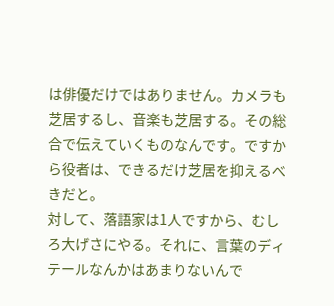は俳優だけではありません。カメラも芝居するし、音楽も芝居する。その総合で伝えていくものなんです。ですから役者は、できるだけ芝居を抑えるべきだと。
対して、落語家は1人ですから、むしろ大げさにやる。それに、言葉のディテールなんかはあまりないんで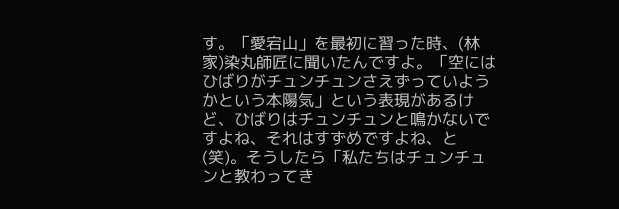す。「愛宕山」を最初に習った時、(林家)染丸師匠に聞いたんですよ。「空にはひばりがチュンチュンさえずっていようかという本陽気」という表現があるけど、ひばりはチュンチュンと鳴かないですよね、それはすずめですよね、と(笑)。そうしたら「私たちはチュンチュンと教わってき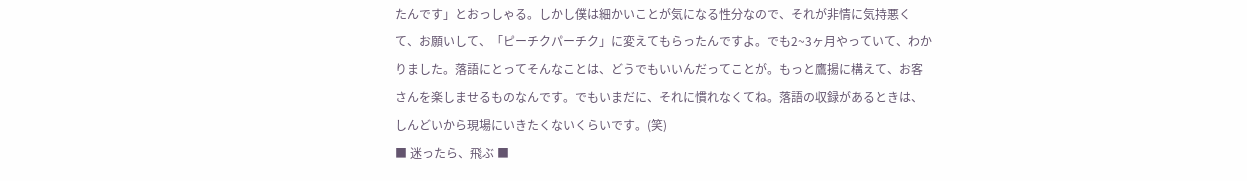たんです」とおっしゃる。しかし僕は細かいことが気になる性分なので、それが非情に気持悪くて、お願いして、「ピーチクパーチク」に変えてもらったんですよ。でも2~3ヶ月やっていて、わかりました。落語にとってそんなことは、どうでもいいんだってことが。もっと鷹揚に構えて、お客さんを楽しませるものなんです。でもいまだに、それに慣れなくてね。落語の収録があるときは、しんどいから現場にいきたくないくらいです。(笑)
■ 迷ったら、飛ぶ ■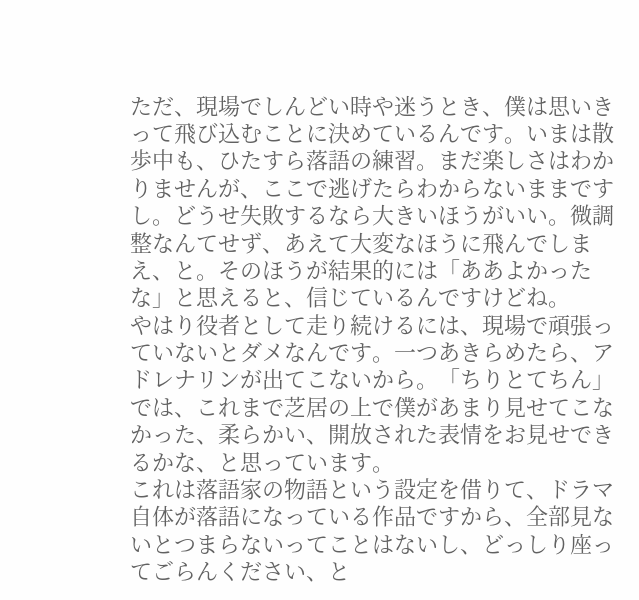ただ、現場でしんどい時や迷うとき、僕は思いきって飛び込むことに決めているんです。いまは散歩中も、ひたすら落語の練習。まだ楽しさはわかりませんが、ここで逃げたらわからないままですし。どうせ失敗するなら大きいほうがいい。微調整なんてせず、あえて大変なほうに飛んでしまえ、と。そのほうが結果的には「ああよかったな」と思えると、信じているんですけどね。
やはり役者として走り続けるには、現場で頑張っていないとダメなんです。一つあきらめたら、アドレナリンが出てこないから。「ちりとてちん」では、これまで芝居の上で僕があまり見せてこなかった、柔らかい、開放された表情をお見せできるかな、と思っています。
これは落語家の物語という設定を借りて、ドラマ自体が落語になっている作品ですから、全部見ないとつまらないってことはないし、どっしり座ってごらんください、と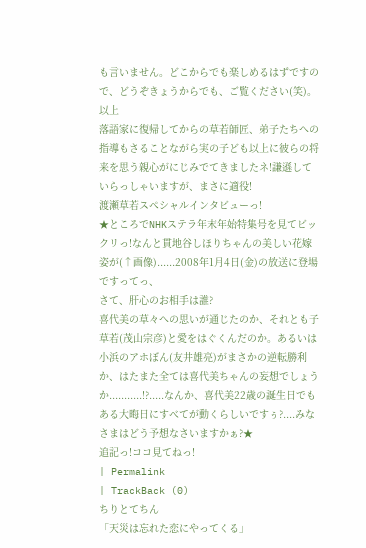も言いません。どこからでも楽しめるはずですので、どうぞきょうからでも、ご覧ください(笑)。 以上
落語家に復帰してからの草若師匠、弟子たちへの指導もさることながら実の子ども以上に彼らの将来を思う親心がにじみでてきましたネ!謙遜していらっしゃいますが、まさに適役!
渡瀬草若スペシャルインタビューっ!
★ところでNHKステラ年末年始特集号を見てビックリっ!なんと貫地谷しほりちゃんの美しい花嫁姿が(↑画像)......2008年1月4日(金)の放送に登場ですってっ、
さて、肝心のお相手は誰?
喜代美の草々への思いが通じたのか、それとも子草若(茂山宗彦)と愛をはぐくんだのか。あるいは小浜のアホぼん(友井雄亮)がまさかの逆転勝利か、はたまた全ては喜代美ちゃんの妄想でしょうか...........!?.....なんか、喜代美22歳の誕生日でもある大晦日にすべてが動くらしいですぅ?....みなさまはどう予想なさいますかぁ?★
追記っ!ココ見てねっ!
| Permalink
| TrackBack (0)
ちりとてちん
「天災は忘れた恋にやってくる」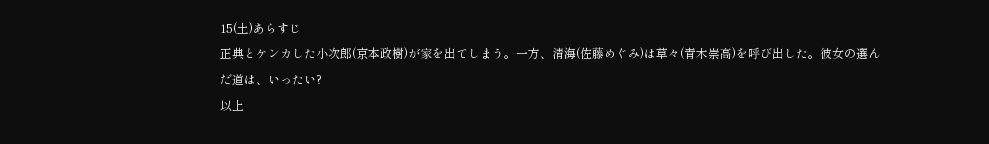15(土)あらすじ
正典とケンカした小次郎(京本政樹)が家を出てしまう。一方、清海(佐藤めぐみ)は草々(青木崇高)を呼び出した。彼女の選んだ道は、いったい?
以上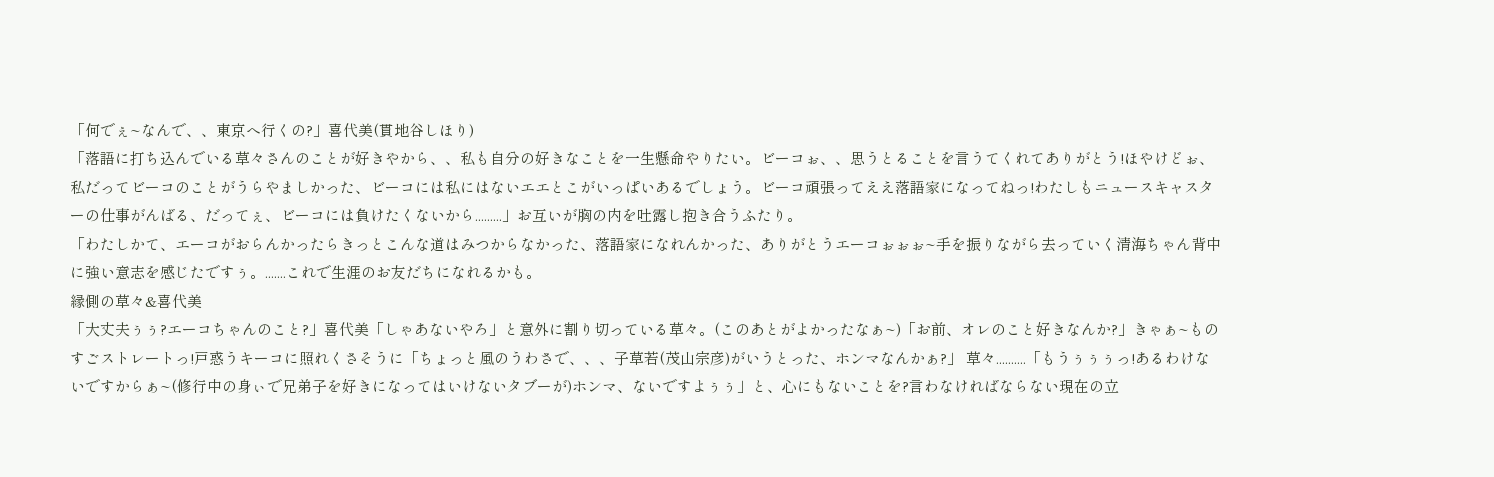「何でぇ~なんで、、東京へ行くの?」喜代美(貫地谷しほり)
「落語に打ち込んでいる草々さんのことが好きやから、、私も自分の好きなことを一生懸命やりたい。ビーコぉ、、思うとることを言うてくれてありがとう!ほやけどぉ、私だってビーコのことがうらやましかった、ビーコには私にはないエエとこがいっぱいあるでしょう。ビーコ頑張ってええ落語家になってねっ!わたしもニュースキャスターの仕事がんばる、だってぇ、ビーコには負けたくないから.........」お互いが胸の内を吐露し抱き合うふたり。
「わたしかて、エーコがおらんかったらきっとこんな道はみつからなかった、落語家になれんかった、ありがとうエーコぉぉぉ~手を振りながら去っていく清海ちゃん背中に強い意志を感じたですぅ。.......これで生涯のお友だちになれるかも。
縁側の草々&喜代美
「大丈夫ぅぅ?エーコちゃんのこと?」喜代美「しゃあないやろ」と意外に割り切っている草々。(このあとがよかったなぁ~)「お前、オレのこと好きなんか?」きゃぁ~ものすごストレートっ!戸惑うキーコに照れくさそうに「ちょっと風のうわさで、、、子草若(茂山宗彦)がいうとった、ホンマなんかぁ?」 草々..........「もうぅぅぅっ!あるわけないですからぁ~(修行中の身ぃで兄弟子を好きになってはいけないタブーが)ホンマ、ないですよぅぅ」と、心にもないことを?言わなければならない現在の立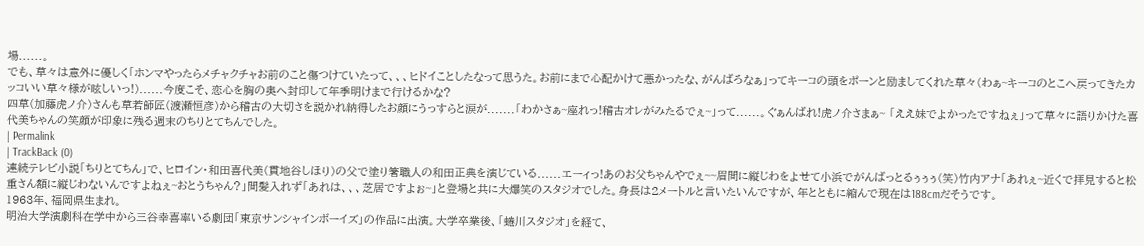場......。
でも、草々は意外に優しく「ホンマやったらメチャクチャお前のこと傷つけていたって、、、ヒドイことしたなって思うた。お前にまで心配かけて悪かったな、がんばろなぁ」ってキーコの頭をポーンと励ましてくれた草々(わぁ~キーコのとこへ戻ってきたカッコいい草々様が眩しいっ!)......今度こそ、恋心を胸の奥へ封印して年季明けまで行けるかな?
四草(加藤虎ノ介)さんも草若師匠(渡瀬恒彦)から稽古の大切さを説かれ納得したお顔にうっすらと涙が.......「わかさぁ~座れっ!稽古オレがみたるでぇ~」って......。ぐぁんばれ!虎ノ介さまぁ~ 「ええ妹でよかったですねぇ」って草々に語りかけた喜代美ちゃんの笑顔が印象に残る週末のちりとてちんでした。
| Permalink
| TrackBack (0)
連続テレビ小説「ちりとてちん」で、ヒロイン・和田喜代美(貫地谷しほり)の父で塗り箸職人の和田正典を演じている......エーィっ!あのお父ちゃんやでぇ~~眉間に縦じわをよせて小浜でがんばっとるぅぅぅ(笑)竹内アナ「あれぇ~近くで拝見すると松重さん額に縦じわないんですよねぇ~おとうちゃん?」間髪入れず「あれは、、、芝居ですよぉ~」と登場と共に大爆笑のスタジオでした。身長は2メートルと言いたいんですが、年とともに縮んで現在は188cmだそうです。
1963年、福岡県生まれ。
明治大学演劇科在学中から三谷幸喜率いる劇団「東京サンシャインボーイズ」の作品に出演。大学卒業後、「蜷川スタジオ」を経て、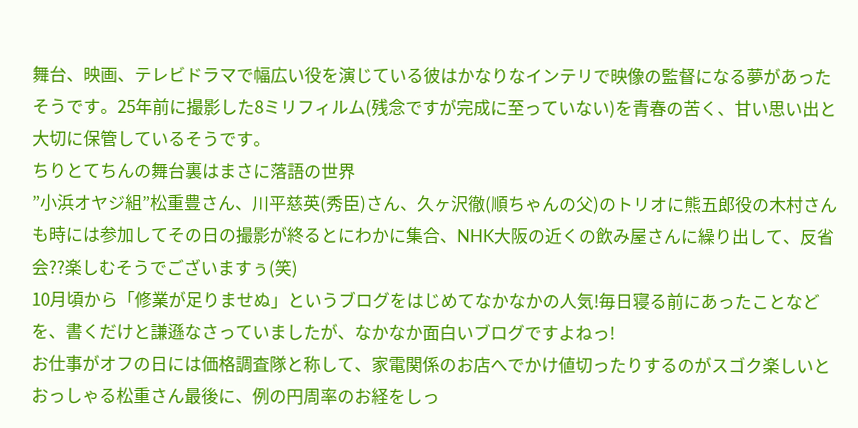舞台、映画、テレビドラマで幅広い役を演じている彼はかなりなインテリで映像の監督になる夢があったそうです。25年前に撮影した8ミリフィルム(残念ですが完成に至っていない)を青春の苦く、甘い思い出と大切に保管しているそうです。
ちりとてちんの舞台裏はまさに落語の世界
”小浜オヤジ組”松重豊さん、川平慈英(秀臣)さん、久ヶ沢徹(順ちゃんの父)のトリオに熊五郎役の木村さんも時には参加してその日の撮影が終るとにわかに集合、NHK大阪の近くの飲み屋さんに繰り出して、反省会??楽しむそうでございますぅ(笑)
10月頃から「修業が足りませぬ」というブログをはじめてなかなかの人気!毎日寝る前にあったことなどを、書くだけと謙遜なさっていましたが、なかなか面白いブログですよねっ!
お仕事がオフの日には価格調査隊と称して、家電関係のお店へでかけ値切ったりするのがスゴク楽しいとおっしゃる松重さん最後に、例の円周率のお経をしっ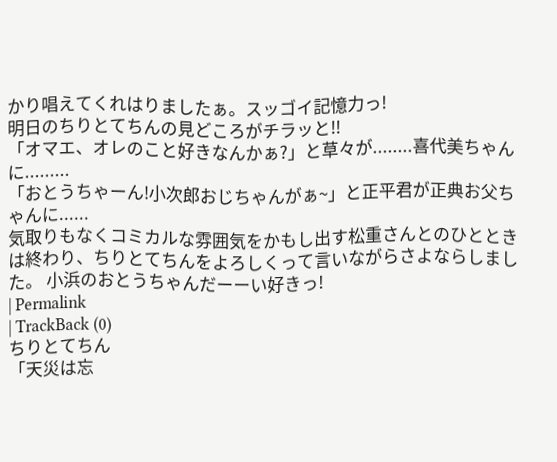かり唱えてくれはりましたぁ。スッゴイ記憶力っ!
明日のちりとてちんの見どころがチラッと!!
「オマエ、オレのこと好きなんかぁ?」と草々が........喜代美ちゃんに.........
「おとうちゃーん!小次郎おじちゃんがぁ~」と正平君が正典お父ちゃんに......
気取りもなくコミカルな雰囲気をかもし出す松重さんとのひとときは終わり、ちりとてちんをよろしくって言いながらさよならしました。 小浜のおとうちゃんだーーい好きっ!
| Permalink
| TrackBack (0)
ちりとてちん
「天災は忘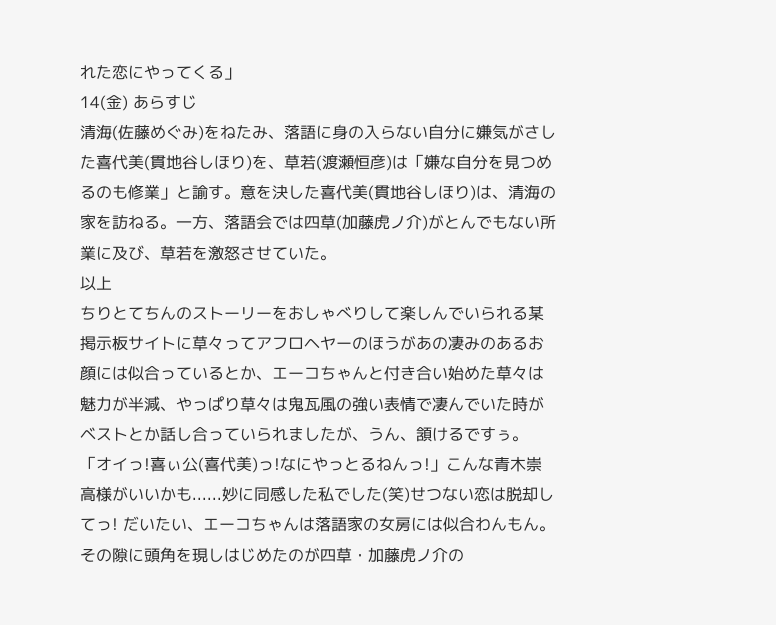れた恋にやってくる」
14(金) あらすじ
清海(佐藤めぐみ)をねたみ、落語に身の入らない自分に嫌気がさした喜代美(貫地谷しほり)を、草若(渡瀬恒彦)は「嫌な自分を見つめるのも修業」と諭す。意を決した喜代美(貫地谷しほり)は、清海の家を訪ねる。一方、落語会では四草(加藤虎ノ介)がとんでもない所業に及び、草若を激怒させていた。
以上
ちりとてちんのストーリーをおしゃべりして楽しんでいられる某掲示板サイトに草々ってアフロヘヤーのほうがあの凄みのあるお顔には似合っているとか、エーコちゃんと付き合い始めた草々は魅力が半減、やっぱり草々は鬼瓦風の強い表情で凄んでいた時がベストとか話し合っていられましたが、うん、頷けるですぅ。「オイっ!喜ぃ公(喜代美)っ!なにやっとるねんっ!」こんな青木崇高様がいいかも......妙に同感した私でした(笑)せつない恋は脱却してっ! だいたい、エーコちゃんは落語家の女房には似合わんもん。その隙に頭角を現しはじめたのが四草・加藤虎ノ介の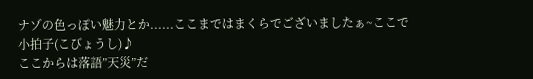ナゾの色っぽい魅力とか......ここまではまくらでございましたぁ~ここで小拍子(こびょうし)♪
ここからは落語”天災”だ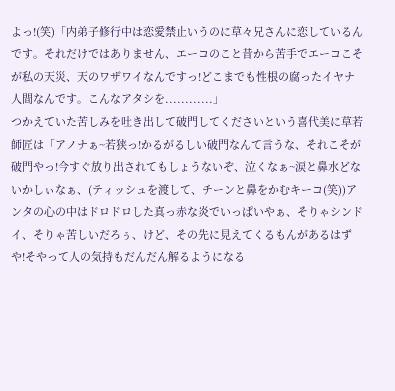よっ!(笑)「内弟子修行中は恋愛禁止いうのに草々兄さんに恋しているんです。それだけではありません、エーコのこと昔から苦手でエーコこそが私の天災、天のワザワイなんですっ!どこまでも性根の腐ったイヤナ人間なんです。こんなアタシを............」
つかえていた苦しみを吐き出して破門してくださいという喜代美に草若師匠は「アノナぁ~若狭っ!かるがるしい破門なんて言うな、それこそが破門やっ!今すぐ放り出されてもしょうないぞ、泣くなぁ~涙と鼻水どないかしぃなぁ、(ティッシュを渡して、チーンと鼻をかむキーコ(笑))アンタの心の中はドロドロした真っ赤な炎でいっぱいやぁ、そりゃシンドイ、そりゃ苦しいだろぅ、けど、その先に見えてくるもんがあるはずや!そやって人の気持もだんだん解るようになる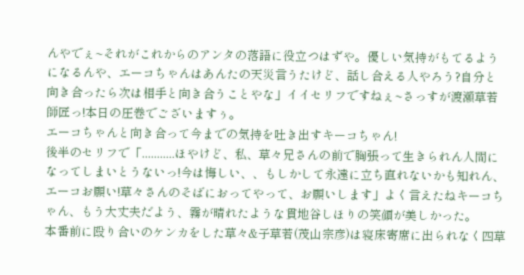んやでぇ~それがこれからのアンタの落語に役立つはずや。優しい気持がもてるようになるんや、エーコちゃんはあんたの天災言うたけど、話し合える人やろう?自分と向き合ったら次は相手と向き合うことやな」イイセリフですねぇ~さっすが渡瀬草若師匠っ!本日の圧巻でございますぅ。
エーコちゃんと向き合って今までの気持を吐き出すキーコちゃん!
後半のセリフで「...........ほやけど、私、草々兄さんの前で胸張って生きられん人間になってしまいとうないっ!今は悔しい、、もしかして永遠に立ち直れないかも知れん、エーコお願い!草々さんのそばにおってやって、お願いします」よく言えたねキーコちゃん、もう大丈夫だよう、霧が晴れたような貫地谷しほりの笑顔が美しかった。
本番前に殴り合いのケンカをした草々&子草若(茂山宗彦)は寝床寄席に出られなく四草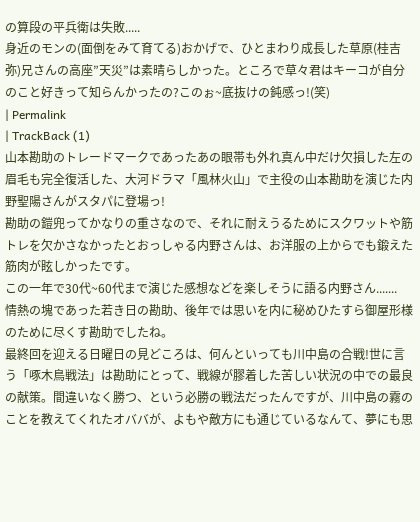の算段の平兵衛は失敗.....
身近のモンの(面倒をみて育てる)おかげで、ひとまわり成長した草原(桂吉弥)兄さんの高座”天災”は素晴らしかった。ところで草々君はキーコが自分のこと好きって知らんかったの?このぉ~底抜けの鈍感っ!(笑)
| Permalink
| TrackBack (1)
山本勘助のトレードマークであったあの眼帯も外れ真ん中だけ欠損した左の眉毛も完全復活した、大河ドラマ「風林火山」で主役の山本勘助を演じた内野聖陽さんがスタパに登場っ!
勘助の鎧兜ってかなりの重さなので、それに耐えうるためにスクワットや筋トレを欠かさなかったとおっしゃる内野さんは、お洋服の上からでも鍛えた筋肉が眩しかったです。
この一年で30代~60代まで演じた感想などを楽しそうに語る内野さん.......
情熱の塊であった若き日の勘助、後年では思いを内に秘めひたすら御屋形様のために尽くす勘助でしたね。
最終回を迎える日曜日の見どころは、何んといっても川中島の合戦!世に言う「啄木鳥戦法」は勘助にとって、戦線が膠着した苦しい状況の中での最良の献策。間違いなく勝つ、という必勝の戦法だったんですが、川中島の霧のことを教えてくれたオババが、よもや敵方にも通じているなんて、夢にも思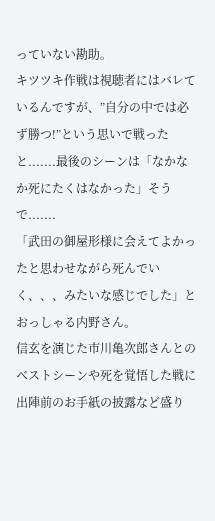っていない勘助。
キツツキ作戦は視聴者にはバレているんですが、”自分の中では必ず勝つ!”という思いで戦ったと.......最後のシーンは「なかなか死にたくはなかった」そうで.......
「武田の御屋形様に会えてよかったと思わせながら死んでいく、、、みたいな感じでした」とおっしゃる内野さん。
信玄を演じた市川亀次郎さんとのベストシーンや死を覚悟した戦に出陣前のお手紙の披露など盛り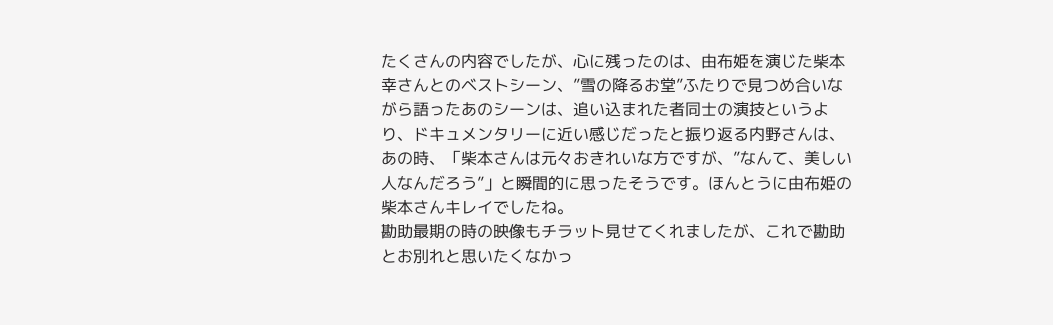たくさんの内容でしたが、心に残ったのは、由布姫を演じた柴本幸さんとのベストシーン、”雪の降るお堂”ふたりで見つめ合いながら語ったあのシーンは、追い込まれた者同士の演技というより、ドキュメンタリーに近い感じだったと振り返る内野さんは、あの時、「柴本さんは元々おきれいな方ですが、”なんて、美しい人なんだろう”」と瞬間的に思ったそうです。ほんとうに由布姫の柴本さんキレイでしたね。
勘助最期の時の映像もチラット見せてくれましたが、これで勘助とお別れと思いたくなかっ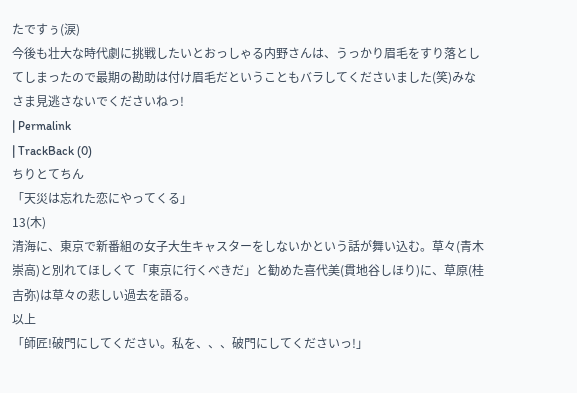たですぅ(涙)
今後も壮大な時代劇に挑戦したいとおっしゃる内野さんは、うっかり眉毛をすり落としてしまったので最期の勘助は付け眉毛だということもバラしてくださいました(笑)みなさま見逃さないでくださいねっ!
| Permalink
| TrackBack (0)
ちりとてちん
「天災は忘れた恋にやってくる」
13(木)
清海に、東京で新番組の女子大生キャスターをしないかという話が舞い込む。草々(青木崇高)と別れてほしくて「東京に行くべきだ」と勧めた喜代美(貫地谷しほり)に、草原(桂吉弥)は草々の悲しい過去を語る。
以上
「師匠!破門にしてください。私を、、、破門にしてくださいっ!」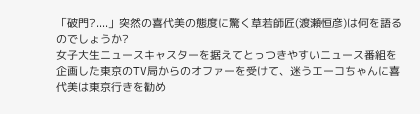「破門?....」突然の喜代美の態度に驚く草若師匠(渡瀬恒彦)は何を語るのでしょうか?
女子大生ニュースキャスターを据えてとっつきやすいニュース番組を企画した東京のTV局からのオファーを受けて、迷うエーコちゃんに喜代美は東京行きを勧め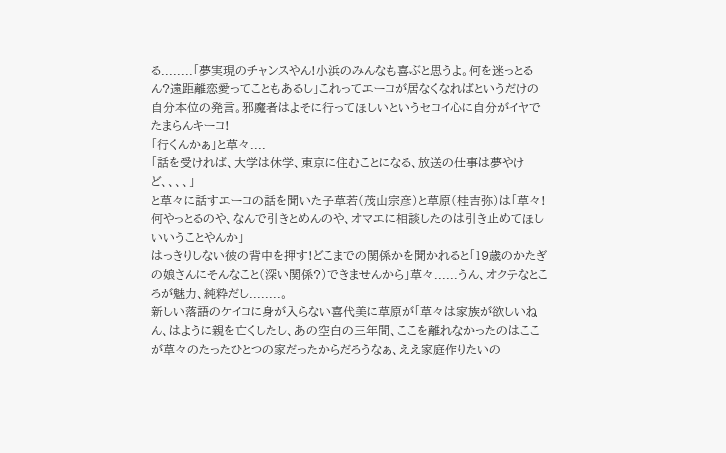る........「夢実現のチャンスやん!小浜のみんなも喜ぶと思うよ。何を迷っとるん?遠距離恋愛ってこともあるし」これってエーコが居なくなればというだけの自分本位の発言。邪魔者はよそに行ってほしいというセコイ心に自分がイヤでたまらんキーコ!
「行くんかぁ」と草々....
「話を受ければ、大学は休学、東京に住むことになる、放送の仕事は夢やけど、、、、」
と草々に話すエーコの話を聞いた子草若(茂山宗彦)と草原(桂吉弥)は「草々!何やっとるのや、なんで引きとめんのや、オマエに相談したのは引き止めてほしいいうことやんか」
はっきりしない彼の背中を押す!どこまでの関係かを聞かれると「19歳のかたぎの娘さんにそんなこと(深い関係?)できませんから」草々......うん、オクテなところが魅力、純粋だし........。
新しい落語のケイコに身が入らない喜代美に草原が「草々は家族が欲しいねん、はように親を亡くしたし、あの空白の三年間、ここを離れなかったのはここが草々のたったひとつの家だったからだろうなぁ、ええ家庭作りたいの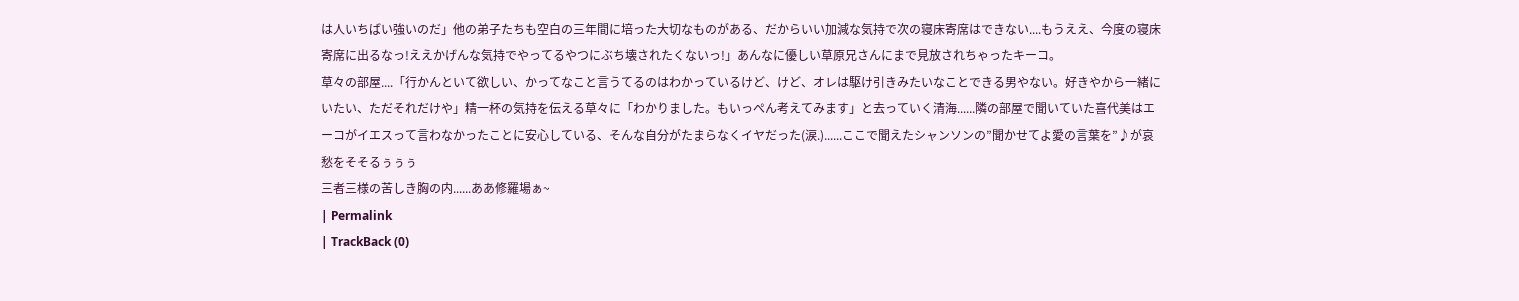は人いちばい強いのだ」他の弟子たちも空白の三年間に培った大切なものがある、だからいい加減な気持で次の寝床寄席はできない....もうええ、今度の寝床寄席に出るなっ!ええかげんな気持でやってるやつにぶち壊されたくないっ!」あんなに優しい草原兄さんにまで見放されちゃったキーコ。
草々の部屋....「行かんといて欲しい、かってなこと言うてるのはわかっているけど、けど、オレは駆け引きみたいなことできる男やない。好きやから一緒にいたい、ただそれだけや」精一杯の気持を伝える草々に「わかりました。もいっぺん考えてみます」と去っていく清海......隣の部屋で聞いていた喜代美はエーコがイエスって言わなかったことに安心している、そんな自分がたまらなくイヤだった(涙.)......ここで聞えたシャンソンの”聞かせてよ愛の言葉を”♪が哀愁をそそるぅぅぅ
三者三様の苦しき胸の内......ああ修羅場ぁ~
| Permalink
| TrackBack (0)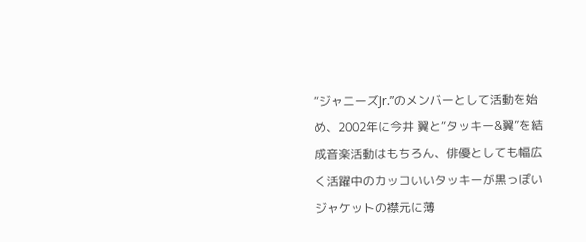“ジャニーズJr.”のメンバーとして活動を始め、2002年に今井 翼と“タッキー&翼”を結成音楽活動はもちろん、俳優としても幅広く活躍中のカッコいいタッキーが黒っぽいジャケットの襟元に薄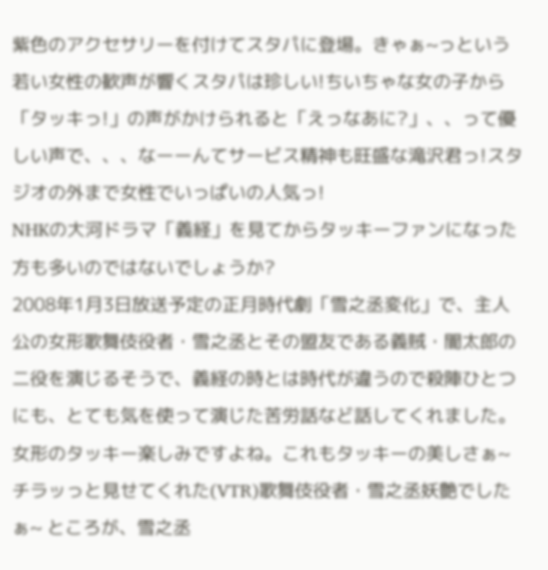紫色のアクセサリーを付けてスタパに登場。きゃぁ~っという若い女性の歓声が響くスタパは珍しい!ちいちゃな女の子から「タッキっ!」の声がかけられると「えっなあに?」、、って優しい声で、、、なーーんてサービス精神も旺盛な滝沢君っ!スタジオの外まで女性でいっぱいの人気っ!
NHKの大河ドラマ「義経」を見てからタッキーファンになった方も多いのではないでしょうか?
2008年1月3日放送予定の正月時代劇「雪之丞変化」で、主人公の女形歌舞伎役者・雪之丞とその盟友である義賊・闇太郎の二役を演じるそうで、義経の時とは時代が違うので殺陣ひとつにも、とても気を使って演じた苦労話など話してくれました。女形のタッキー楽しみですよね。これもタッキーの美しさぁ~チラッっと見せてくれた(VTR)歌舞伎役者・雪之丞妖艶でしたぁ~ ところが、雪之丞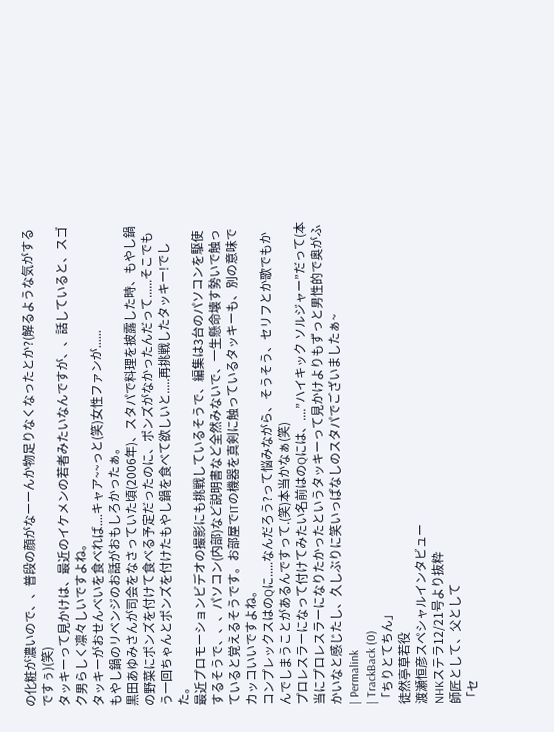の化粧が濃いので、、普段の顔がなーーんか物足りなくなったとか?(解るような気がするですぅ)(笑)
タッキーって見かけは、最近のイケメンの若者みたいなんですが、、話していると、スゴク男らしく凛々しいですよね。
タッキーがおせんべいを食べれば....キャア~~っと(笑)女性ファンが......
もやし鍋のリベンジのお話がおもしろかったぁ。
黒田あゆみさんが司会をなさっていた頃(2006年)、スタパで料理を披露した時、もやし鍋の野菜にポンズを付けて食べる予定だったのに、ポンズがなかったんだって......そこでもう一回ちゃんとポンズを付けたもやし鍋を食べて欲しいと.....再挑戦したタッキー!でした。
最近プロモーションビデオの撮影にも挑戦しているそうで、編集は3台のパソコンを駆使するそうで、、、パソコン(内部)など説明書など全然みないで、一生懸命壊す勢いで触っていると覚えるそうです。お部屋でITの機器を真剣に触っているタッキーも、別の意味でカッコいいですよね。
コンプレックスはのQに.....なんだろう?って悩みながら、そうそう、セリフとか歌でもかんでしまうことがあるんですって.(笑)本当かなぁ(笑)
プロレスラーになって付けてみたい名前はのQには、....”ハイキック ソルジャー”だって(本当にプロレスラーになりたかったというタッキーって見かけよりもずっと男性的で奥がふかいなと感じたし、久しぶりに笑いっぱなしのスタパでございましたぁ~
| Permalink
| TrackBack (0)
「ちりとてちん」
徒然亭草若役
渡瀬恒彦スペシャルインタビュー
NHKステラ12/21号より抜粋
師匠として、父として
「セ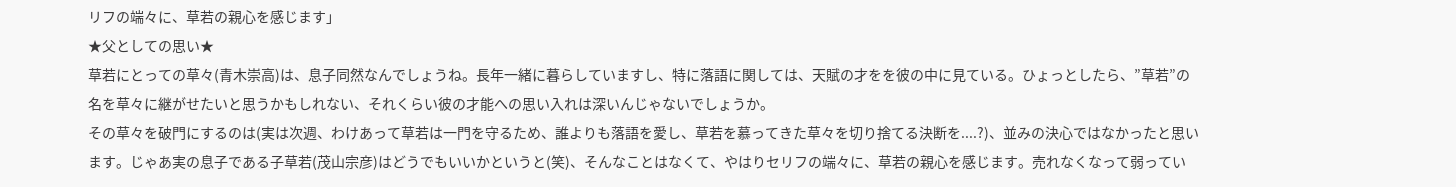リフの端々に、草若の親心を感じます」
★父としての思い★
草若にとっての草々(青木崇高)は、息子同然なんでしょうね。長年一緒に暮らしていますし、特に落語に関しては、天賦の才をを彼の中に見ている。ひょっとしたら、”草若”の名を草々に継がせたいと思うかもしれない、それくらい彼の才能への思い入れは深いんじゃないでしょうか。
その草々を破門にするのは(実は次週、わけあって草若は一門を守るため、誰よりも落語を愛し、草若を慕ってきた草々を切り捨てる決断を....?)、並みの決心ではなかったと思います。じゃあ実の息子である子草若(茂山宗彦)はどうでもいいかというと(笑)、そんなことはなくて、やはりセリフの端々に、草若の親心を感じます。売れなくなって弱ってい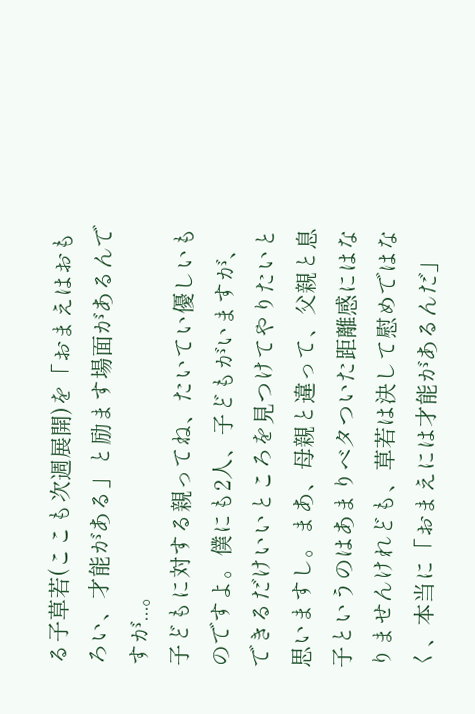る子草若(ここも次週展開)を「おまえはおもろい、才能がある」と励ます場面があるんですが...。
子どもに対する親ってね、たいてい優しいものですよ。僕にも2人、子どもがいますが、できるだけいいところを見つけてやりたいと思いますし。まあ、母親と違って、父親と息子というのはあまりベタついた距離感にはなりませんけれども、草若は決して慰めではなく、本当に「おまえには才能があるんだ」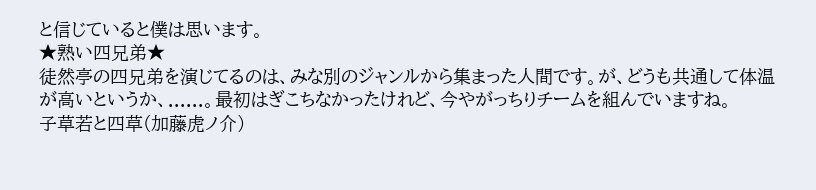と信じていると僕は思います。
★熟い四兄弟★
徒然亭の四兄弟を演じてるのは、みな別のジャンルから集まった人間です。が、どうも共通して体温が高いというか、......。最初はぎこちなかったけれど、今やがっちりチームを組んでいますね。
子草若と四草(加藤虎ノ介)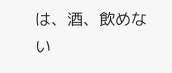は、酒、飲めない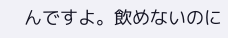んですよ。飲めないのに